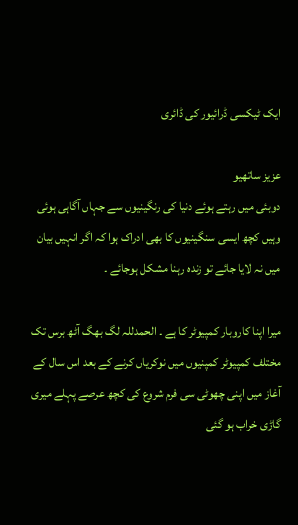ایک ٹیکسی ڈرائیور کی ڈائری

عزیز ساتھیو
دوبئی میں رہتے ہوئے دنیا کی رنگینیوں سے جہاں آگاہی ہوئی وہیں کچھ ایسی سنگینیوں کا بھی ادراک ہوا کہ اگر انہیں بیان میں نہ لایا جائے تو زندہ رہنا مشکل ہوجائے ۔

میرا اپنا کاروبار کمپیوٹر کا ہے ۔ الحمدللہ لگ بھگ آٹھ برس تک مختلف کمپیوٹر کمپنیوں میں نوکریاں کرنے کے بعد اس سال کے آغاز میں اپنی چھوٹی سی فرم شروع کی کچھ عرصے پہلے میری گاڑی خراب ہو گئی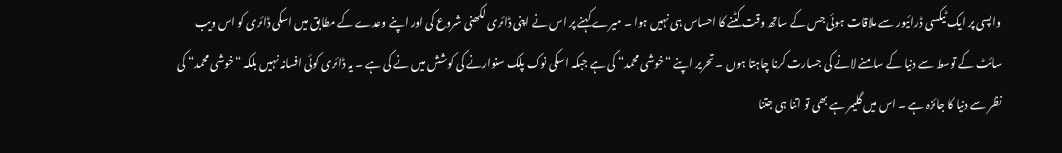واپسی پر ایک ٹیکسی ڈرائیور سے ملاقات ہوئی جس کے ساتھ وقت کٹنے کا احساس ہی نہیں ہوا ۔ میرے کہنے پر اس نے اپنی ڈائری لکھنی شروع کی اور اپنے وعدے کے مطابق میں اسکی ڈائری کو اس ویب سائٹ کے توسط سے دنیا کے سامنے لانے کی جسارت کرنا چاہتا ہوں ۔ تحریر اپنے “خوشی محمد“ کی ہے جبکہ اسکی نوک پلک سنوارنے کی کوشش میں نے کی ہے ۔ یہ ڈائری کوئی افسانہ نہیں بلکہ “خوشی محمد“ کی نظر سے دنیا کا جائزہ ہے ۔ اس میں گلیمر ہے بھی تو اتنا ہی جتنا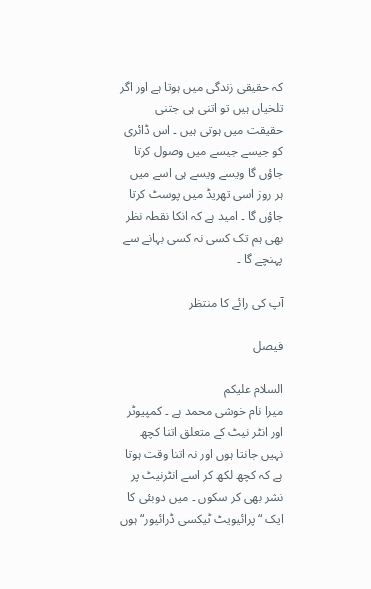کہ حقیقی زندگی میں ہوتا ہے اور اگر تلخیاں ہیں تو اتنی ہی جتنی حقیقت میں ہوتی ہیں ۔ اس ڈائری کو جیسے جیسے میں وصول کرتا جاؤں گا ویسے ویسے ہی اسے میں ہر روز اسی تھریڈ میں پوسٹ کرتا جاؤں گا ۔ امید ہے کہ انکا نقطہ نظر بھی ہم تک کسی نہ کسی بہانے سے پہنچے گا ۔

آپ کی رائے کا منتظر

فیصل

السلام علیکم
میرا نام خوشی محمد ہے ۔ کمپیوٹر اور انٹر نیٹ کے متعلق اتنا کچھ نہیں جانتا ہوں اور نہ اتنا وقت ہوتا ہے کہ کچھ لکھ کر اسے انٹرنیٹ پر نشر بھی کر سکوں ۔ میں دوبئی کا ایک “پرائیویٹ ٹیکسی ڈرائیور“ ہوں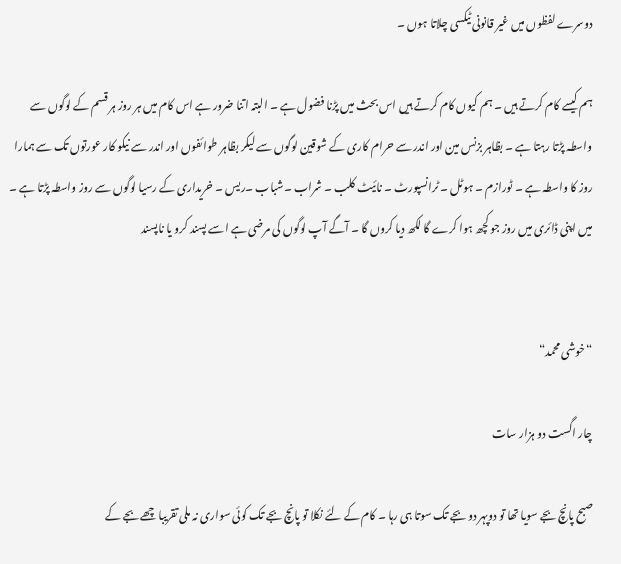دوسرے لفظوں میں غیر قانونی ٹیکسی چلاتا ہوں ۔

ہم کیسے کام کرتے ہیں ۔ ہم کیوں کام کرتے ہیں اس بحث میں پڑنا فضول ہے ۔ البتہ اتنا ضرور ہے اس کام میں ہر روز ہر قسم کے لوگوں سے واسطہ پڑتا رہتا ہے ۔ بظاہر بزنس مین اور اندر سے حرام کاری کے شوقین لوگوں سے لیکر بظاہر طوائفوں اور اندر سے نیکو کار عورتوں تک سے ہمارا روز کا واسطہ ہے ۔ ٹورازم ۔ ہوٹل ۔ ٹرانسپورٹ ۔ نائیٹ کلب ۔ شراب ۔شباب ۔ریس ۔ خریداری کے رسیا لوگوں سے روز واسطہ پڑتا ہے ۔ میں اپنی ڈائری میں روز جو کچھ ہوا کرے گا لکھ دیا کروں گا ۔ آگے آپ لوگوں کی مرضی ہے اسے پسند کرو یا ناپسند


“خوشی محمد“

چار اگست دو ہزار سات

صبح پانچ بجے سویا تھا تو دوپہر دو بجے تک سوتا ہی رہا ۔ کام کے لئے نکلا تو پانچ بجے تک کوئی سواری نہ ملی تقریبا چھے بجے کے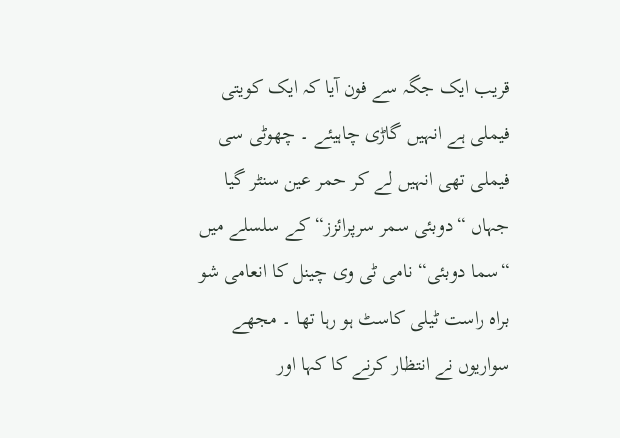قریب ایک جگہ سے فون آیا کہ ایک کویتی فیملی ہے انہیں گاڑی چاہیئے ۔ چھوٹی سی فیملی تھی انہیں لے کر حمر عین سنٹر گیا جہاں “دوبئی سمر سرپرائزز“ کے سلسلے میں “سما دوبئی“ نامی ٹی وی چینل کا انعامی شو براہ راست ٹیلی کاسٹ ہو رہا تھا ۔ مجھے سواریوں نے انتظار کرنے کا کہا اور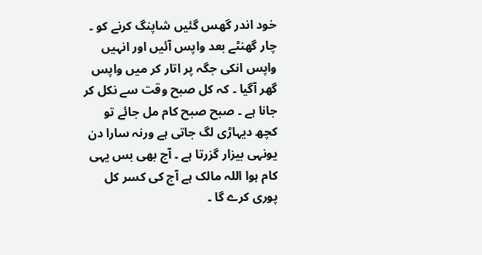خود اندر گھس گئیں شاپنگ کرنے کو ۔ چار گھنٹے بعد واپس آئیں اور انہیں واپس انکی جگہ پر اتار کر میں واپس گھر آگیا ۔ کہ کل صبح وقت سے نکل کر جانا ہے ۔ صبح صبح کام مل جائے تو کچھ دیہاڑی لگ جاتی ہے ورنہ سارا دن یونہی بیزار گزرتا ہے ۔ آج بھی بس یہی کام ہوا اللہ مالک ہے آج کی کسر کل پوری کرے گا ۔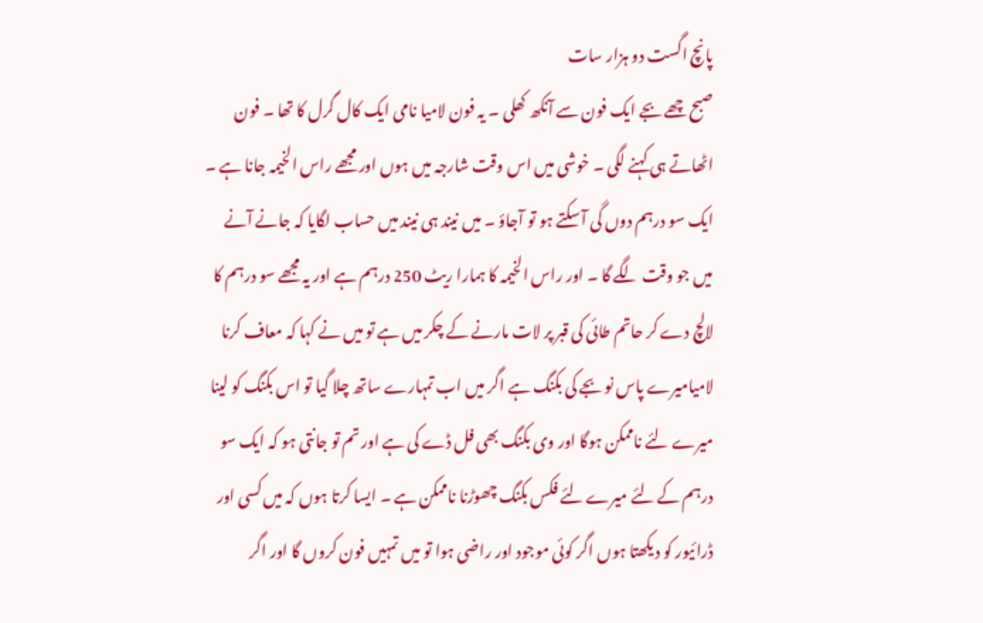پانچ اگست دو ہزار سات
صبح چھے بجے ایک فون سے آنکھ کھلی ۔ یہ فون لامیا نامی ایک کال گرل کا تھا ۔ فون اٹھاتے ہی کہنے لگی ۔ خوشی میں اس وقت شارجہ میں ہوں اور مجھے راس الخیمہ جانا ہے ۔ ایک سو درہم دوں گی آ سکتے ہو تو آجاؤ ۔ میں نیند ہی نیند میں حساب لگایا کہ جانے آنے میں جو وقت لگے گا ۔ اور راس الخیمہ کا ہمارا ریٹ 250 درہم ہے اور یہ مجھے سو درہم کا لالچ دے کر حاتم طائی کی قبر پر لات مارنے کے چکر میں ہے تو میں نے کہا کہ معاف کرنا لامیامیرے پاس نو بجے کی بکنگ ہے اگر میں اب تمہارے ساتھ چلا گیا تو اس بکنگ کو لینا میرے لئے ناممکن ہوگا اور وی بکنگ بھی فل ڈے کی ہے اور تم تو جانتی ہو کہ ایک سو درہم کے لئے میرے لئے فکس بکنگ چھوڑنا ناممکن ہے ۔ ایسا کرتا ہوں کہ میں کسی اور ڈرائیور کو دیکھتا ہوں اگر کوئی موجود اور راضی ہوا تو میں تمہیں فون کروں گا اور اگر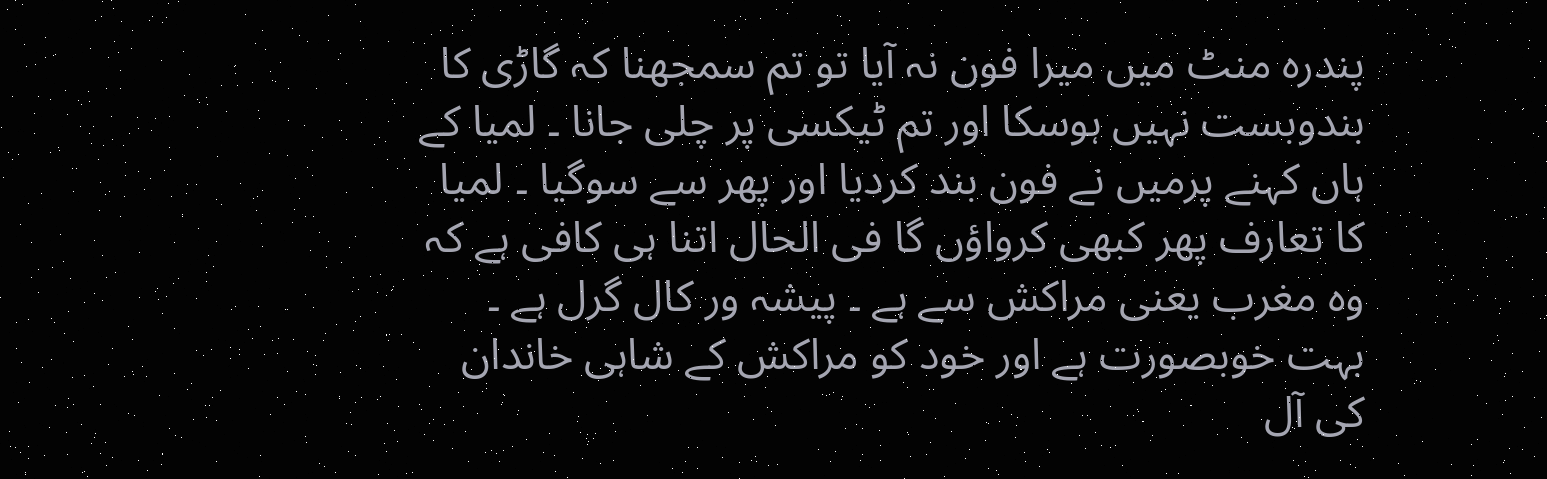پندرہ منٹ میں میرا فون نہ آیا تو تم سمجھنا کہ گاڑی کا بندوبست نہیں ہوسکا اور تم ٹیکسی پر چلی جانا ۔ لمیا کے ہاں کہنے پرمیں نے فون بند کردیا اور پھر سے سوگیا ۔ لمیا کا تعارف پھر کبھی کرواؤں گا فی الحال اتنا ہی کافی ہے کہ وہ مغرب یعنی مراکش سے ہے ۔ پیشہ ور کال گرل ہے ۔ بہت خوبصورت ہے اور خود کو مراکش کے شاہی خاندان کی آل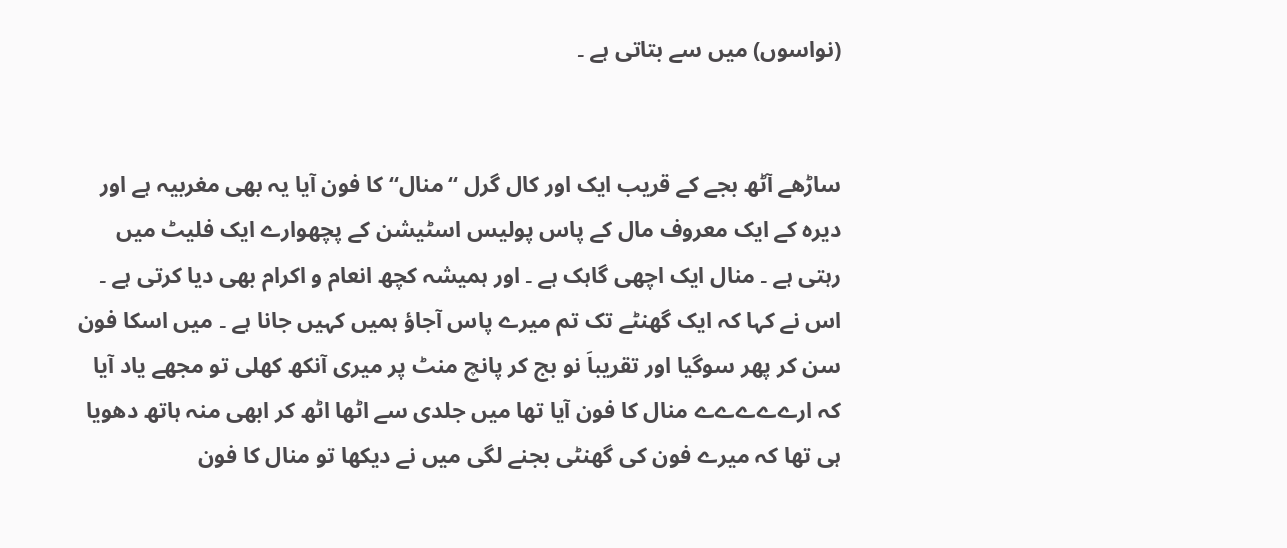(نواسوں) میں سے بتاتی ہے ۔


ساڑھے آٹھ بجے کے قریب ایک اور کال گرل “منال“ کا فون آیا یہ بھی مغربیہ ہے اور دیرہ کے ایک معروف مال کے پاس پولیس اسٹیشن کے پچھوارے ایک فلیٹ میں رہتی ہے ۔ منال ایک اچھی گاہک ہے ۔ اور ہمیشہ کچھ انعام و اکرام بھی دیا کرتی ہے ۔ اس نے کہا کہ ایک گھنٹے تک تم میرے پاس آجاؤ ہمیں کہیں جانا ہے ۔ میں اسکا فون سن کر پھر سوگیا اور تقریباَ نو بج کر پانچ منٹ پر میری آنکھ کھلی تو مجھے یاد آیا کہ ارےےےےے منال کا فون آیا تھا میں جلدی سے اٹھا اٹھ کر ابھی منہ ہاتھ دھویا ہی تھا کہ میرے فون کی گھنٹی بجنے لگی میں نے دیکھا تو منال کا فون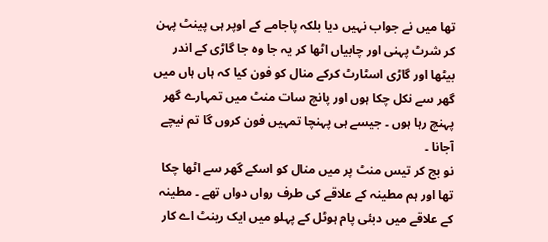تھا میں نے جواب نہیں دیا بلکہ پاجامے کے اوپر ہی پینٹ پہن کر شرٹ پہنی اور چابیاں اٹھا کر یہ جا وہ جا گاڑی کے اندر بیٹھا اور گاڑی اسٹارٹ کرکے منال کو فون کیا کہ ہاں ہاں میں گھر سے نکل چکا ہوں اور پانچ سات منٹ میں تمہارے گھر پہنچ رہا ہوں ۔ جیسے ہی پہنچا تمہیں فون کروں گا تم نیچے آجانا ۔
نو بج کر تیس منٹ پر میں منال کو اسکے گھر سے اٹھا چکا تھا اور ہم مطینہ کے علاقے کی طرف رواں دواں تھے ۔ مطینہ کے علاقے میں دبئی پام ہوٹل کے پہلو میں ایک رینٹ اے کار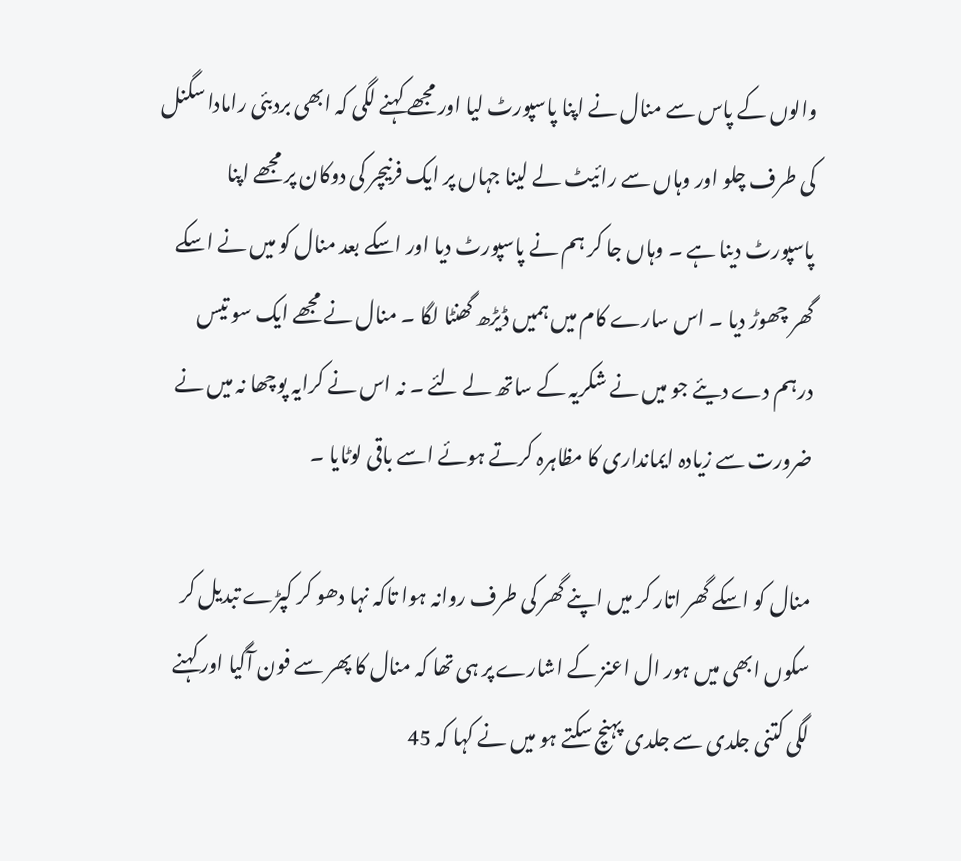والوں کے پاس سے منال نے اپنا پاسپورٹ لیا اور مجھے کہنے لگی کہ ابھی بردبئی رامادا سگنل کی طرف چلو اور وہاں سے رائیٹ لے لینا جہاں پر ایک فرنیچر کی دوکان پر مجھے اپنا پاسپورٹ دینا ہے ۔ وہاں جا کر ہم نے پاسپورٹ دیا اور اسکے بعد منال کو میں نے اسکے گھر چھوڑ دیا ۔ اس سارے کام میں ہمیں ڈیڑھ گھنٹا لگا ۔ منال نے مجھے ایک سو تیس درہم دے دیئے جو میں نے شکریہ کے ساتھ لے لئے ۔ نہ اس نے کرایہ پوچھا نہ میں نے ضرورت سے زیادہ ایمانداری کا مظاہرہ کرتے ہوئے اسے باقی لوٹایا ۔

منال کو اسکے گھر اتار کر میں اپنے گھر کی طرف روانہ ہوا تاکہ نہا دھو کر کپڑے تبدیل کر سکوں ابھی میں ہور ال اعنز کے اشارے پر ہی تھا کہ منال کا پھر سے فون آگیا اور کہنے لگی کتنی جلدی سے جلدی پہنچ سکتے ہو میں نے کہا کہ 45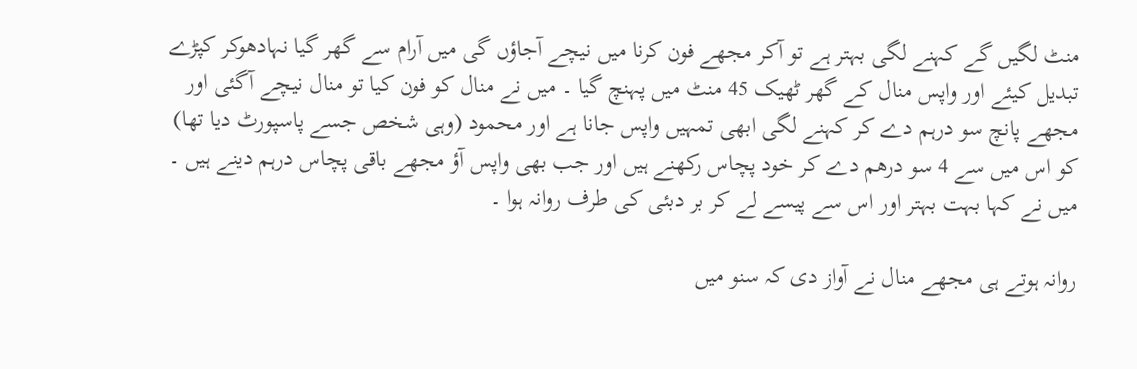منٹ لگیں گے کہنے لگی بہتر ہے تو آکر مجھے فون کرنا میں نیچے آجاؤں گی میں آرام سے گھر گیا نہادھوکر کپڑے تبدیل کیئے اور واپس منال کے گھر ٹھیک 45 منٹ میں پہنچ گیا ۔ میں نے منال کو فون کیا تو منال نیچے آگئی اور مجھے پانچ سو درہم دے کر کہنے لگی ابھی تمہیں واپس جانا ہے اور محمود (وہی شخص جسے پاسپورٹ دیا تھا) کو اس میں سے 4 سو درھم دے کر خود پچاس رکھنے ہیں اور جب بھی واپس آؤ مجھے باقی پچاس درہم دینے ہیں ۔ میں نے کہا بہت بہتر اور اس سے پیسے لے کر بر دبئی کی طرف روانہ ہوا ۔

روانہ ہوتے ہی مجھے منال نے آواز دی کہ سنو میں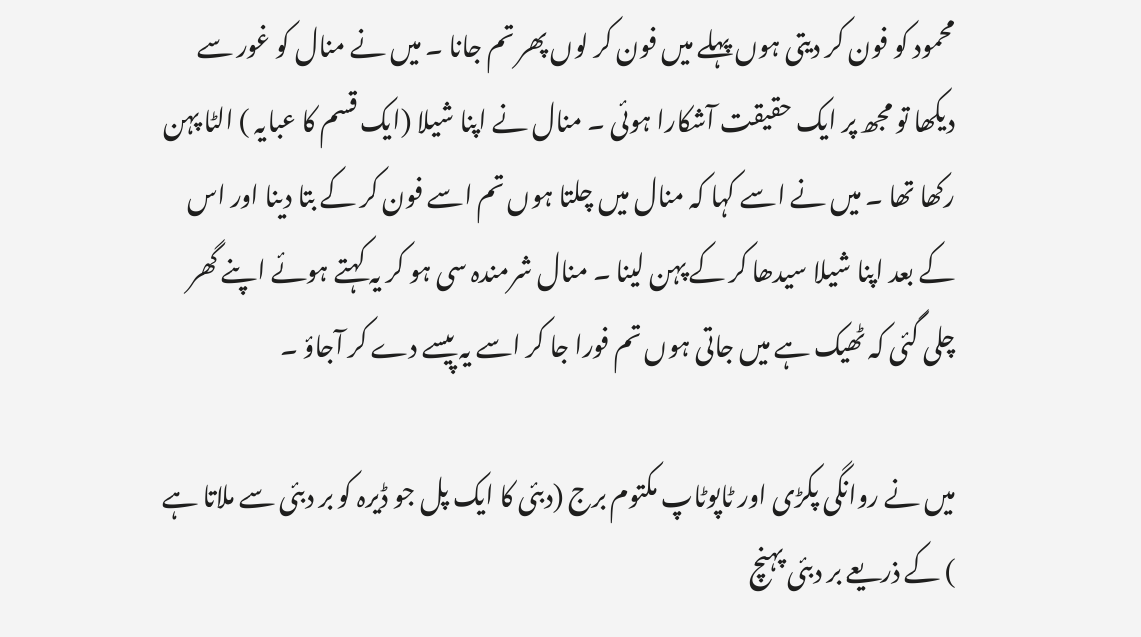محمود کو فون کر دیتی ہوں پہلے میں فون کر لوں پھر تم جانا ۔ میں نے منال کو غور سے دیکھا تو مجھ پر ایک حقیقت آشکارا ہوئی ۔ منال نے اپنا شیلا (ایک قسم کا عبایہ ) الٹا پہن رکھا تھا ۔ میں نے اسے کہا کہ منال میں چلتا ہوں تم اسے فون کر کے بتا دینا اور اس کے بعد اپنا شیلا سیدھا کر کے پہن لینا ۔ منال شرمندہ سی ہو کر یہ کہتے ہوئے اپنے گھر چلی گئی کہ ٹھیک ہے میں جاتی ہوں تم فورا جا کر اسے یہ پیسے دے کر آجاؤ ۔

میں نے روانگی پکڑی اور ٹاپوٹاپ مکتوم برج (دبئی کا ایک پل جو ڈیرہ کو بر دبئی سے ملاتا ہے ) کے ذریعے بر دبئی پہنچ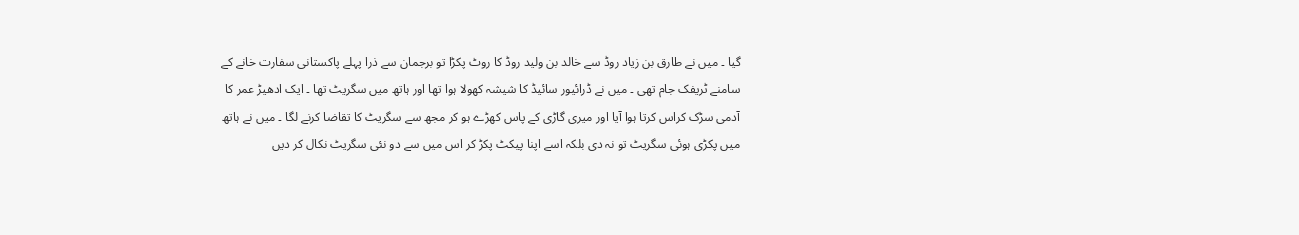گیا ۔ میں نے طارق بن زیاد روڈ سے خالد بن ولید روڈ کا روٹ پکڑا تو برجمان سے ذرا پہلے پاکستانی سفارت خانے کے سامنے ٹریفک جام تھی ۔ میں نے ڈرائیور سائیڈ کا شیشہ کھولا ہوا تھا اور ہاتھ میں سگریٹ تھا ۔ ایک ادھیڑ عمر کا آدمی سڑک کراس کرتا ہوا آیا اور میری گاڑی کے پاس کھڑے ہو کر مجھ سے سگریٹ کا تقاضا کرنے لگا ۔ میں نے ہاتھ میں پکڑی ہوئی سگریٹ تو نہ دی بلکہ اسے اپنا پیکٹ پکڑ کر اس میں سے دو نئی سگریٹ نکال کر دیں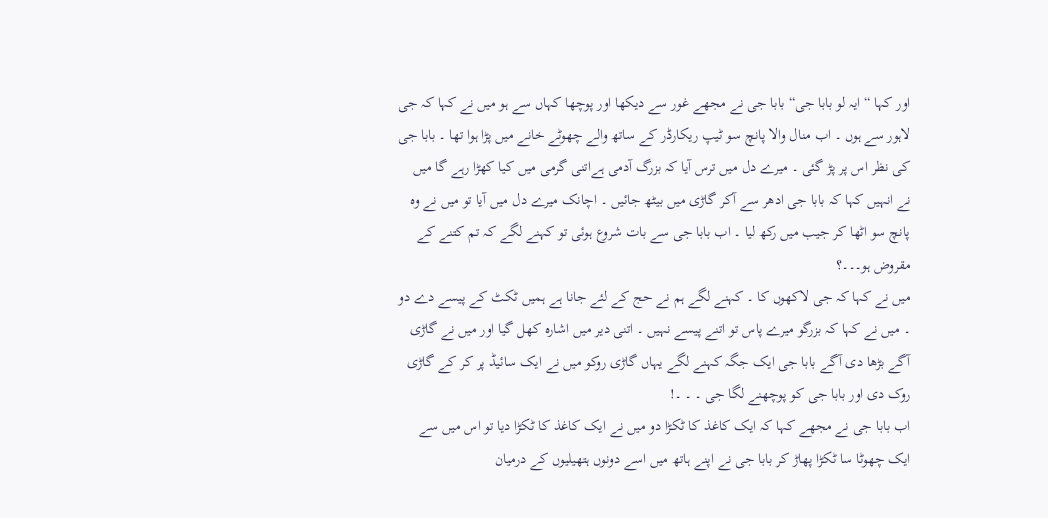اور کہا “ ایہ لو بابا جی“ بابا جی نے مجھے غور سے دیکھا اور پوچھا کہاں سے ہو میں نے کہا کہ جی لاہور سے ہوں ۔ اب منال والا پانچ سو ٹیپ ریکارڈر کے ساتھ والے چھوٹے خانے میں پڑا ہوا تھا ۔ بابا جی کی نظر اس پر پڑ گئی ۔ میرے دل میں ترس آیا کہ بزرگ آدمی ہےاتنی گرمی میں کیا کھڑا رہے گا میں نے انہیں کہا کہ بابا جی ادھر سے آکر گاڑی میں بیٹھ جائیں ۔ اچانک میرے دل میں آیا تو میں نے وہ پانچ سو اٹھا کر جیب میں رکھ لیا ۔ اب بابا جی سے بات شروع ہوئی تو کہنے لگے کہ تم کتنے کے مقروض ہو۔۔۔؟
میں نے کہا کہ جی لاکھوں کا ۔ کہنے لگے ہم نے حج کے لئے جانا ہے ہمیں ٹکٹ کے پیسے دے دو ۔ میں نے کہا کہ بزرگو میرے پاس تو اتنے پیسے نہیں ۔ اتنی دیر میں اشارہ کھل گیا اور میں نے گاڑی آگے بڑھا دی آگے بابا جی ایک جگہ کہنے لگے یہاں گاڑی روکو میں نے ایک سائیڈ پر کر کے گاڑی روک دی اور بابا جی کو پوچھنے لگا جی ۔ ۔ ۔!
اب بابا جی نے مجھے کہا کہ ایک کاغذ کا ٹکڑا دو میں نے ایک کاغذ کا ٹکڑا دیا تو اس میں سے ایک چھوٹا سا ٹکڑا پھاڑ کر بابا جی نے اپنے ہاتھ میں اسے دونوں ہتھیلیوں کے درمیان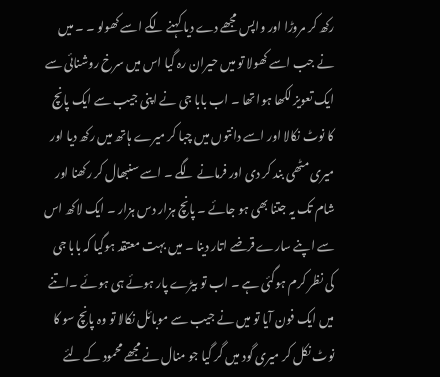رکھ کر مروڑا اور واپس مجھے دے دیا کہنے لگے اسے کھولو ۔ ۔ میں نے جب اسے کھولا تو میں حیران رہ گیا اس میں سرخ روشنائی سے ایک تعویز لکھا ہوا تھا ۔ اب بابا جی نے اپنی جیب سے ایک پانچ کا نوٹ نکالا اور اسے دانتوں میں چبا کر میرے ہاتھ میں رکھ دیا اور میری مٹھی بند کر دی اور فرمانے لگے ۔ اسے سنبھال کر رکھنا اور شام تک یہ جتنا بھی ہو جائے ۔ پانچ ہزار دس ہزار ۔ ایک لاکھ اس سے اپنے سارے قرضے اتار دینا ۔ میں بہت معتقد ہوگیا کہ بابا جی کی نظر کرم ہوگئی ہے ۔ اب تو بیڑے پار ہوئے ہی ہوئے ۔اتنے میں ایک فون آیا تو میں نے جیب سے موبائل نکالا تو وہ پانچ سو کا نوٹ نکل کر میری گود میں گر گیا جو منال نے مجھے محمود کے لئے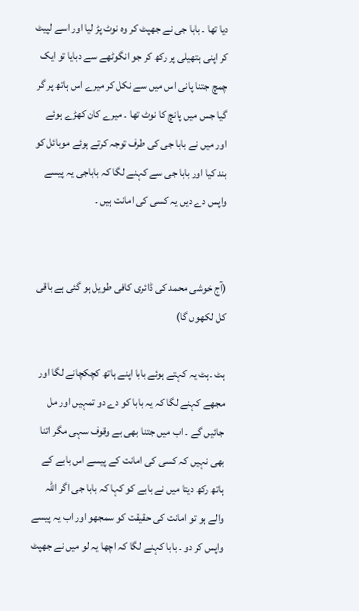دیا تھا ۔ بابا جی نے جھپٹ کر وہ نوٹ پڑ لیا اور اسے لپیٹ کر اپنی ہتھیلی پر رکھ کر جو انگوٹھے سے دبایا تو ایک چمچ جتنا پانی اس میں سے نکل کر میرے اس ہاتھ پر گر گیا جس میں پانچ کا نوٹ تھا ۔ میرے کان کھڑے ہوئے اور میں نے بابا جی کی طرف توجہ کرتے ہوئے موبائل کو بند کیا اور بابا جی سے کہنے لگا کہ باباجی یہ پیسے واپس دے دیں یہ کسی کی امانت ہیں ۔


(آج خوشی محمد کی ڈائری کافی طویل ہو گئی ہے باقی کل لکھوں گا)

ہٹ ۔ہٹ یہ کہتے ہوئے بابا اپنے ہاتھ کچکچانے لگا اور مجھے کہنے لگا کہ یہ بابا کو دے دو تمہیں اور مل جائیں گے ۔ اب میں جتنا بھی بے وقوف سہی مگر اتنا بھی نہیں کہ کسی کی امانت کے پیسے اس بابے کے ہاتھ رکھ دیتا میں نے بابے کو کہا کہ بابا جی اگر اللہ والے ہو تو امانت کی حقیقت کو سمجھو اور اب یہ پیسے واپس کر دو ۔ بابا کہنے لگا کہ اچھا یہ لو میں نے جھپٹ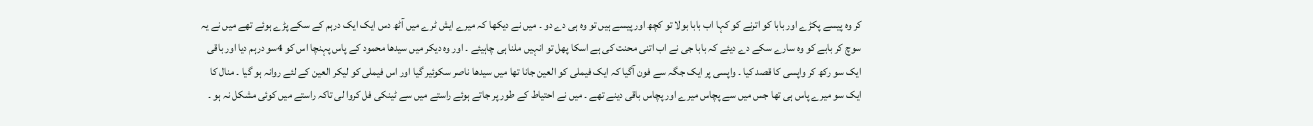کر وہ پیسے پکڑے اور بابا کو اترنے کو کہا اب بابا بولا تو کچھ اور پیسے ہیں تو وہ ہی دے دو ۔ میں نے دیکھا کہ میرے ایش ٹرے میں آٹھ دس ایک ایک درہم کے سکے پڑے ہوئے تھے میں نے یہ سوچ کر بابے کو وہ سارے سکے دے دیئے کہ بابا جی نے اب اتنی محنت کی ہے اسکا پھل تو انہیں ملنا ہی چاہیئے ۔ اور وہ دیکر میں سیدھا محمود کے پاس پہنچا اس کو 4سو درہم دیا اور باقی ایک سو رکھ کر واپسی کا قصد کیا ۔ واپسی پر ایک جگہ سے فون آگیا کہ ایک فیملی کو العین جانا تھا میں سیدھا ناصر سکوئیر گیا اور اس فیملی کو لیکر العین کے لئے روانہ ہو گیا ۔ منال کا ایک سو میرے پاس ہی تھا جس میں سے پچاس میرے اور پچاس باقی دینے تھے ۔ میں نے احتیاط کے طور پر جاتے ہوئے راستے میں سے ٹینکی فل کروا لی تاکہ راستے میں کوئی مشکل نہ ہو ۔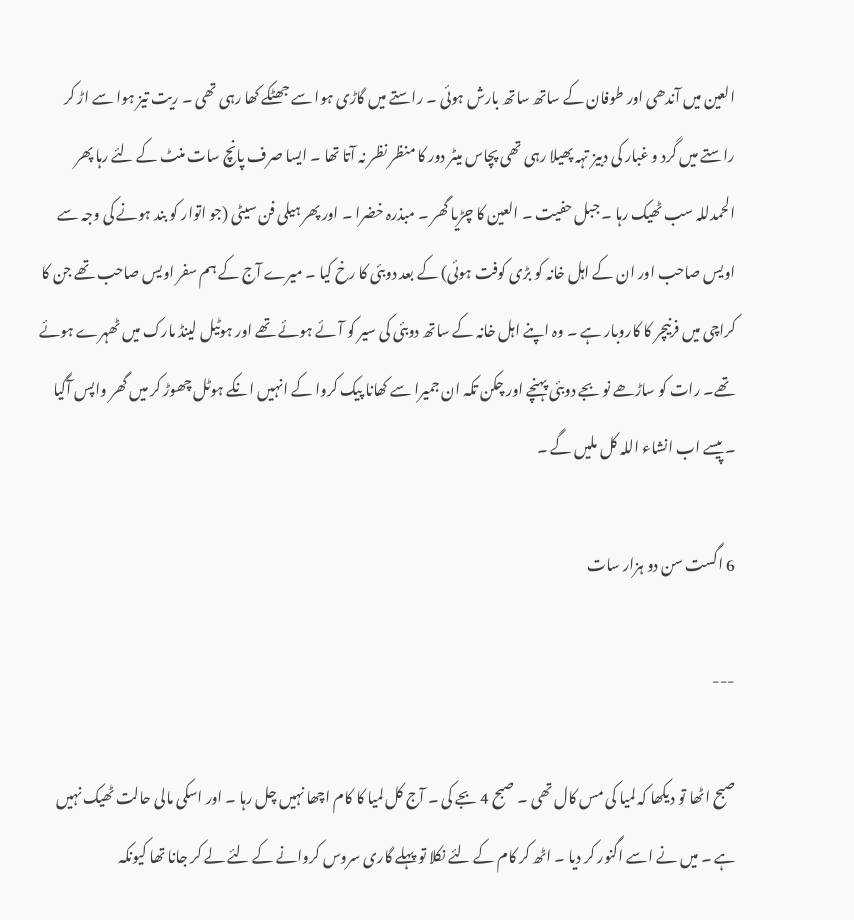العین میں آندھی اور طوفان کے ساتھ ساتھ بارش ہوئی ۔ راستے میں گاڑی ہوا سے جھٹکے کھا رہی تھی ۔ ریت تیز ہوا سے اڑ کر راستے میں گرد و غبار کی دبیز تہہ پھیلا رہی تھی پچاس میٹر دور کا منظر نظر نہ آتا تھا ۔ ایسا صرف پانچ سات منٹ کے لئے رہا پھر الحمدللہ سب ٹھیک رہا ۔ جبل حفیت ۔ العین کا چڑیا گھر ۔ مبذرہ خضرا ۔ اور پھر ہیلی فن سیٹی (جو اتوار کو بند ہونے کی وجہ سے اویس صاحب اور ان کے اہل خانہ کو بڑی کوفت ہوئی) کے بعد دوبئی کا رخ کیا ۔ میرے آج کے ہم سفر اویس صاحب تھے جن کا کراچی میں فرنیچر کا کاروبار ہے ۔ وہ اپنے اہل خانہ کے ساتھ دوبئی کی سیر کو آئے ہوئے تھے اور ہوٹیل لینڈ مارک میں ٹھہرے ہوئے تھے۔ رات کو ساڑھے نو بجے دوبئی پہنچے اور چکن تکہ ان جمیرا سے کھانا پیک کروا کے انہیں انکے ہوٹل چھوڑ کر میں گھر واپس آگیا ۔ پیسے اب انشاء اللہ کل ملیں گے ۔

6 اگست سن دو ہزار سات

---

صبح اٹھا تو دیکھا کہ لمیا کی مس کال تھی ۔ صبح 4 بجے کی ۔ آج کل لمیا کا کام اچھا نہیں چل رہا ۔ اور اسکی مالی حالت ٹھیک نہیں ہے ۔ میں نے اسے اگنور کر دیا ۔ اٹھ کر کام کے لئے نکلا تو پہلے گاری سروس کروانے کے لئے لے کر جانا تھا کیونکہ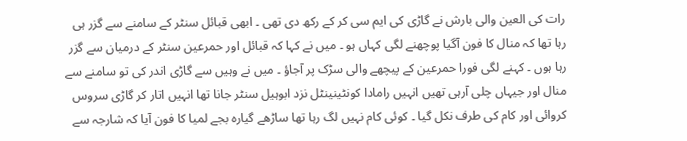رات کی العین والی بارش نے گاڑی کی ایم سی کر کے رکھ دی تھی ۔ ابھی قبائل سنٹر کے سامنے سے گزر ہی رہا تھا کہ منال کا فون آگیا پوچھنے لگی کہاں ہو ۔ میں نے کہا کہ قبائل اور حمرعین سنٹر کے درمیان سے گزر رہا ہوں ۔ کہنے لگی فورا حمرعین کے پیچھے والی سڑک پر آجاؤ ۔ میں نے وہیں سے گاڑی اندر کی تو سامنے سے منال اور جیہاں چلی آرہی تھیں انہیں رامادا کونٹینینٹل نزد ابوہیل سنٹر جانا تھا انہیں اتار کر گاڑی سروس کروائی اور کام کی طرف نکل گیا ۔ کوئی کام نہیں لگ رہا تھا ساڑھے گیارہ بجے لمیا کا فون آیا کہ شارجہ سے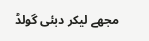مجھے لیکر دبئی گولڈ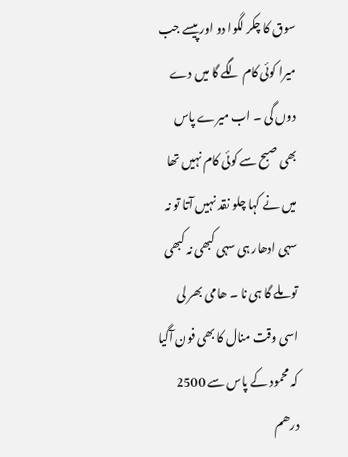سوق کا چکر لگوا دو اور پیسے جب میرا کوئی کام لگے گا میں دے دوں گی ۔ اب میرے پاس بھی صبح سے کوئی کام نہیں تھا میں نے کہا چلو نقد نہیں آتا تو نہ سہی ادھار ہی سہی کبھی نہ کبھی تو ملے گا ہی نا ۔ ھامی بھر لی اسی وقت منال کا بھی فون آگیا کہ محمود کے پاس سے 2500 درھم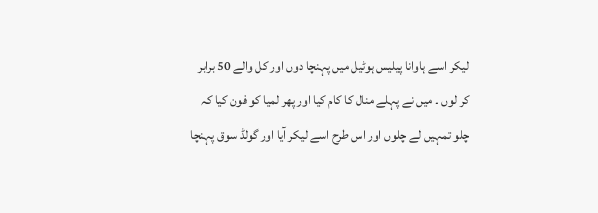لیکر اسے ہاوانا پیلیس ہوٹیل میں پہنچا دوں اور کل والے 50 برابر کر لوں ۔ میں نے پہلے منال کا کام کیا اور پھر لمیا کو فون کیا کہ چلو تمہیں لے چلوں اور اس طرح اسے لیکر آیا اور گولڈ سوق پہنچا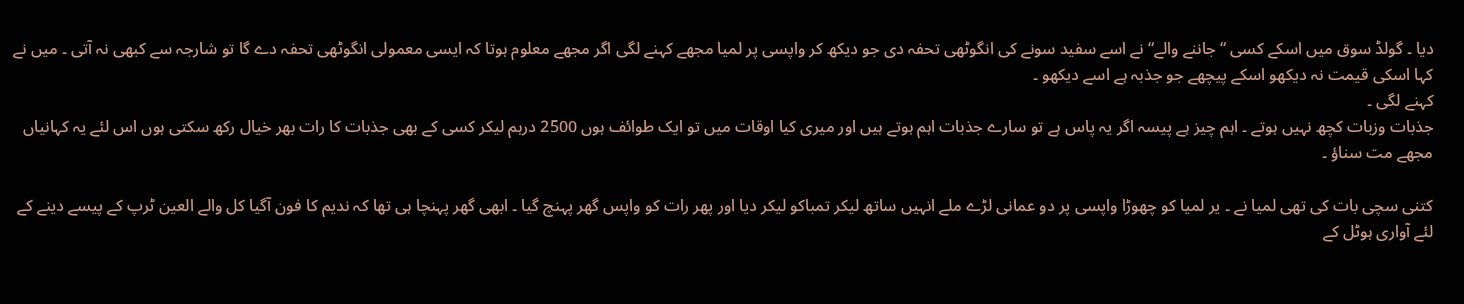دیا ۔ گولڈ سوق میں اسکے کسی “جاننے والے“ نے اسے سفید سونے کی انگوٹھی تحفہ دی جو دیکھ کر واپسی پر لمیا مجھے کہنے لگی اگر مجھے معلوم ہوتا کہ ایسی معمولی انگوٹھی تحفہ دے گا تو شارجہ سے کبھی نہ آتی ۔ میں نے کہا اسکی قیمت نہ دیکھو اسکے پیچھے جو جذبہ ہے اسے دیکھو ۔
کہنے لگی ۔
جذبات وزبات کچھ نہیں ہوتے ۔ اہم چیز ہے پیسہ اگر یہ پاس ہے تو سارے جذبات اہم ہوتے ہیں اور میری کیا اوقات میں تو ایک طوائف ہوں 2500 درہم لیکر کسی کے بھی جذبات کا رات بھر خیال رکھ سکتی ہوں اس لئے یہ کہانیاں مجھے مت سناؤ ۔

کتنی سچی بات کی تھی لمیا نے ۔ یر لمیا کو چھوڑا واپسی پر دو عمانی لڑے ملے انہیں ساتھ لیکر تمباکو لیکر دیا اور پھر رات کو واپس گھر پہنچ گیا ۔ ابھی گھر پہنچا ہی تھا کہ ندیم کا فون آگیا کل والے العین ٹرپ کے پیسے دینے کے لئے آواری ہوٹل کے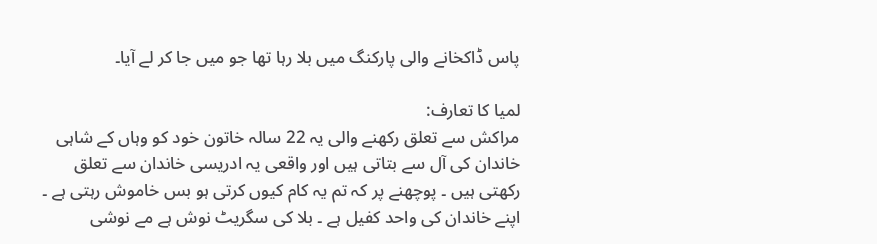پاس ڈاکخانے والی پارکنگ میں بلا رہا تھا جو میں جا کر لے آیا۔

لمیا کا تعارف:
مراکش سے تعلق رکھنے والی یہ 22 سالہ خاتون خود کو وہاں کے شاہی خاندان کی آل سے بتاتی ہیں اور واقعی یہ ادریسی خاندان سے تعلق رکھتی ہیں ۔ پوچھنے پر کہ تم یہ کام کیوں کرتی ہو بس خاموش رہتی ہے ۔ اپنے خاندان کی واحد کفیل ہے ۔ بلا کی سگریٹ نوش ہے مے نوشی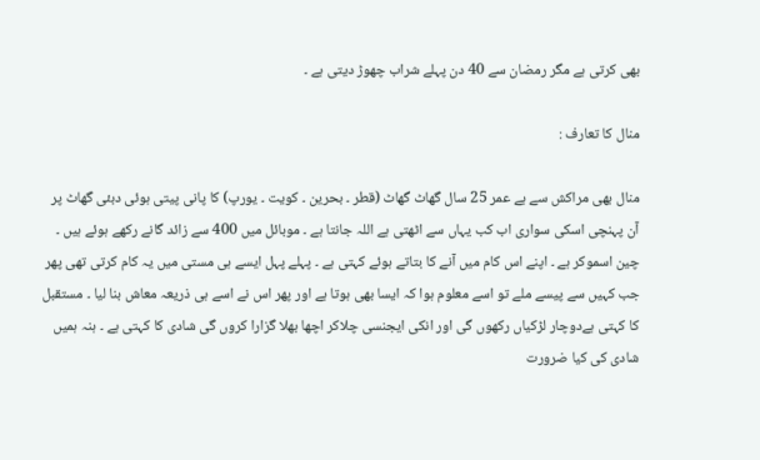بھی کرتی ہے مگر رمضان سے 40 دن پہلے شراب چھوڑ دیتی ہے ۔

منال کا تعارف :

منال بھی مراکش سے ہے عمر 25 سال گھاٹ گھاٹ (قطر ۔ بحرین ۔ کویت ۔ یورپ) کا پانی پیتی ہوئی دبئی گھاٹ پر آن پہنچی اسکی سواری اب کب یہاں سے اٹھتی ہے اللہ جانتا ہے ۔ موبائل میں 400 سے زائد گانے رکھے ہوئے ہیں ۔ چین اسموکر ہے ۔ اپنے اس کام میں آنے کا بتاتے ہوئے کہتی ہے ۔ پہلے پہل ایسے ہی مستی میں یہ کام کرتی تھی پھر جب کہیں سے پیسے ملے تو اسے معلوم ہوا کہ ایسا بھی ہوتا ہے اور پھر اس نے اسے ہی ذریعہ معاش بنا لیا ۔ مستقبل کا کہتی ہےدوچار لڑکیاں رکھوں گی اور انکی ایجنسی چلاکر اچھا بھلا گزارا کروں گی شادی کا کہتی ہے ۔ ہنہ ہمیں شادی کی کیا ضرورت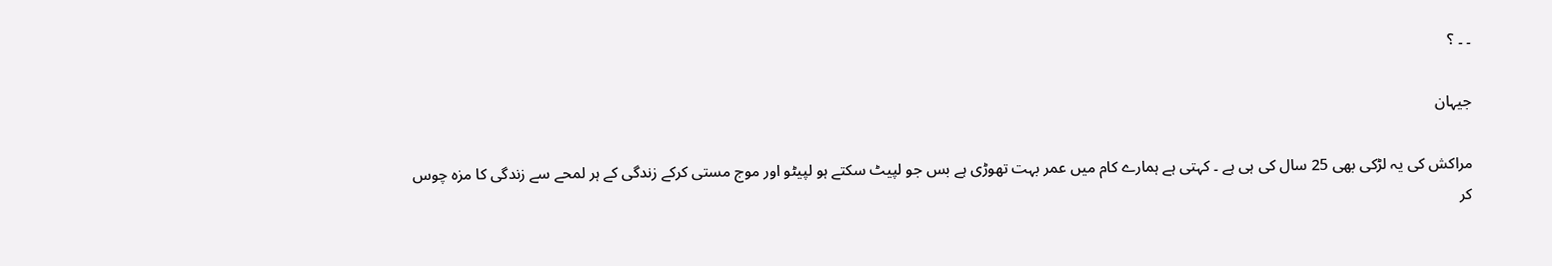۔ ۔ ؟

جیہان

مراکش کی یہ لڑکی بھی 25 سال کی ہی ہے ۔ کہتی ہے ہمارے کام میں عمر بہت تھوڑی ہے بس جو لپیٹ سکتے ہو لپیٹو اور موج مستی کرکے زندگی کے ہر لمحے سے زندگی کا مزہ چوس کر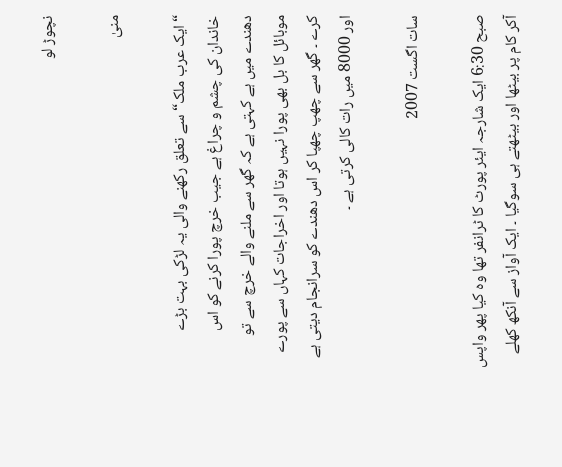نچوڑ لو

منیٰ

“ایک عرب ملک“ سے تعلق رکھنے والی یہ لڑکی بہت بڑے خاندان کی چشم و چراغ ہے جیب خرچ پورا کرنے کو اس دھندے میں ہے کہتی ہے کہ گھر سے ملنے والے خرچ سے تو موبائل کا بل بھی پورا نہیں ہوتا اور اخراجات کہاں سے پورے کرے ۔ گھر سے چھپ چھپا کر اس دھندے کو سرانجام دیتی ہے اور 8000 میں رات کالی کرتی ہے ۔

سات اگست 2007

صبح 6:30 ایک شارجہ ایئر پورٹ کا ٹرانفر تھا وہ کیا پھر واپس آکر کام پر بیٹھا اور بیٹھتے ہی سوگیا ۔ ایک آواز سے آنکھ کھلے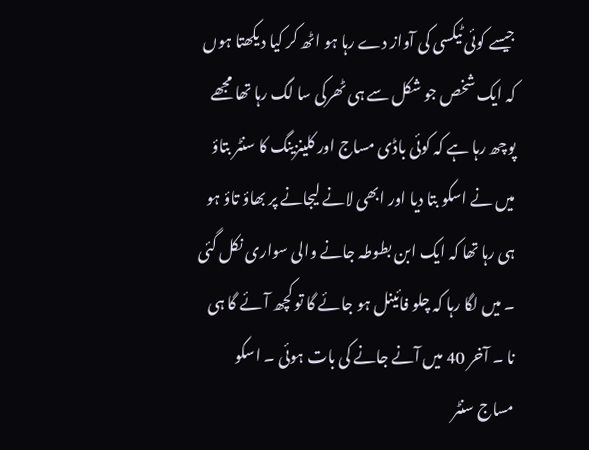جیسے کوئی ٹیکسی کی آواز دے رہا ہو اٹھ کر کیا دیکھتا ہوں کہ ایک شخص جو شکل سے ہی ٹھرکی سا لگ رہا تھا مجھے پوچھ رہا ہے کہ کوئی باڈی مساج اور کلینزینگ کا سنٹر بتاؤ میں نے اسکو بتا دیا اور ابھی لانے لیجانے پر بھاؤ تاؤ ہو ہی رہا تھا کہ ایک ابن بطوطہ جانے والی سواری نکل گئی ۔ میں لگا رہا کہ چلو فائینل ہو جائے گا تو کچھ آئے گا ہی نا ۔ آخر 40 میں آنے جانے کی بات ہوئی ۔ اسکو مساج سنٹر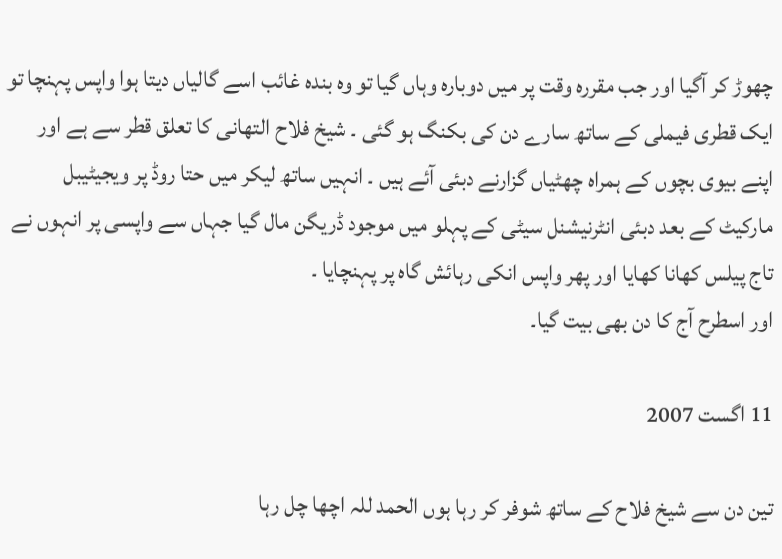چھوڑ کر آگیا اور جب مقررہ وقت پر میں دوبارہ وہاں گیا تو وہ بندہ غائب اسے گالیاں دیتا ہوا واپس پہنچا تو ایک قطری فیملی کے ساتھ سارے دن کی بکنگ ہو گئی ۔ شیخ فلاح التھانی کا تعلق قطر سے ہے اور اپنے بیوی بچوں کے ہمراہ چھٹیاں گزارنے دبئی آئے ہیں ۔ انہیں ساتھ لیکر میں حتا روڈ پر ویجیٹیبل مارکیٹ کے بعد دبئی انٹرنیشنل سیٹی کے پہلو میں موجود ڈریگن مال گیا جہاں سے واپسی پر انہوں نے تاج پیلس کھانا کھایا اور پھر واپس انکی رہائش گاہ پر پہنچایا ۔
اور اسطرح آج کا دن بھی بیت گیا۔

11 اگست 2007

تین دن سے شیخ فلاح کے ساتھ شوفر کر رہا ہوں الحمد للہ اچھا چل رہا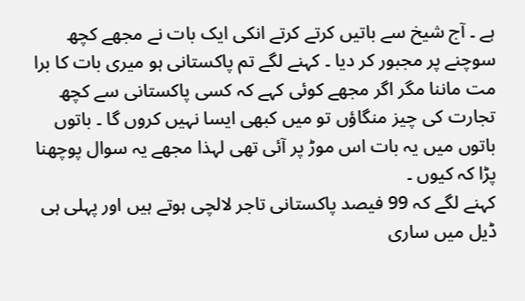ہے ۔ آج شیخ سے باتیں کرتے کرتے انکی ایک بات نے مجھے کچھ سوچنے پر مجبور کر دیا ۔ کہنے لگے تم پاکستانی ہو میری بات کا برا مت ماننا مگر اگر مجھے کوئی کہے کہ کسی پاکستانی سے کچھ تجارت کی چیز منگاؤں تو میں کبھی ایسا نہیں کروں گا ۔ باتوں باتوں میں یہ بات اس موڑ پر آئی تھی لہذا مجھے یہ سوال پوچھنا پڑا کہ کیوں ۔
کہنے لگے کہ 99 فیصد پاکستانی تاجر لالچی ہوتے ہیں اور پہلی ہی ڈیل میں ساری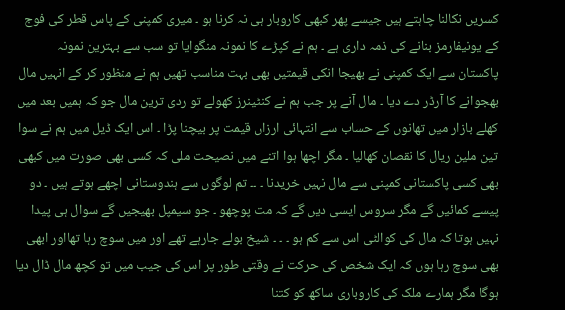کسریں نکالنا چاہتے ہیں جیسے پھر کبھی کاروبار ہی نہ کرنا ہو ۔ میری کمپنی کے پاس قطر کی فوج کے یونیفارمز بنانے کی ذمہ داری ہے ۔ ہم نے کپڑے کا نمونہ منگوایا تو سب سے بہترین نمونہ پاکستان سے ایک کمپنی نے بھیجا انکی قیمتیں بھی بہت مناسب تھیں ہم نے منظور کر کے انہیں مال بھجوانے کا آرڈر دے دیا ۔ مال آنے پر جب ہم نے کنٹینرز کھولے تو ردی ترین مال جو کہ ہمیں بعد میں کھلے بازار میں تھانوں کے حساب سے انتہائی ارزاں قیمت پر بیچنا پڑا ۔ اس ایک ڈیل میں ہم نے سوا تین ملین ریال کا نقصان کھالیا ۔ مگر اچھا ہوا اتنے میں نصیحت ملی کہ کسی بھی صورت میں کبھی بھی کسی پاکستانی کمپنی سے مال نہیں خریدنا ۔ ۔۔ تم لوگوں سے ہندوستانی اچھے ہوتے ہیں ۔ دو پیسے کمائیں گے مگر سروس ایسی دیں گے کہ مت پوچھو ۔ جو سیمپل بھیجیں گے سوال ہی پیدا نہیں ہوتا کہ مال کی کوالٹی اس سے کم ہو ۔ ۔ ۔ شیخ بولے جارہے تھے اور میں سوچ رہا تھااور ابھی بھی سوچ رہا ہوں کہ ایک شخص کی حرکت نے وقتی طور پر اس کی جیب میں تو کچھ مال ڈال دیا ہوگا مگر ہمارے ملک کی کاروباری ساکھ کو کتنا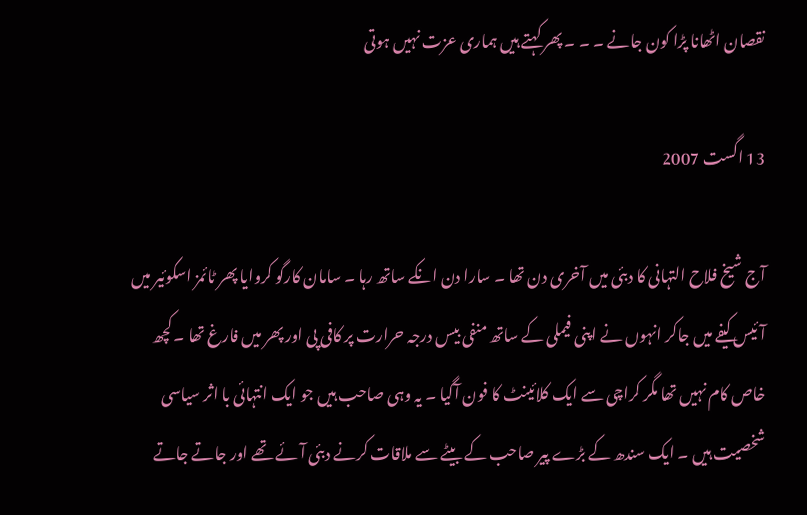نقصان اٹھانا پڑا کون جانے ۔ ۔ ۔ پھر کہتے ہیں ہماری عزت نہیں ہوتی

13 اگست 2007

آج شیخ فلاح التہانی کا دبئی میں آخری دن تھا ۔ سارا دن انکے ساتھ رہا ۔ سامان کارگو کروایا پھر ٹائمز اسکوئیر میں آئیس کیفے میں جاکر انہوں نے اپنی فیملی کے ساتھ منفی بیس درجہ حرارت پر کافی پی اور پھر میں فارغ تھا ۔ کچھ خاص کام نہیں تھا مگر کراچی سے ایک کلائینٹ کا فون آگیا ۔ یہ وہی صاحب ہیں جو ایک انتہائی با اثر سیاسی شخصیت ہیں ۔ ایک سندھ کے بڑے پیر صاحب کے بیٹے سے ملاقات کرنے دبئی آئے تھے اور جاتے جاتے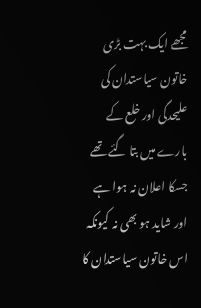مجھے ایک بہت بڑی خاتون سیاستدان کی علیحدگی اور خلع کے بارے میں بتا گئے تھے جسکا اعلان نہ ہوا ہے اور شاید ہو بھی نہ کیونکہ اس خاتون سیاستدان کا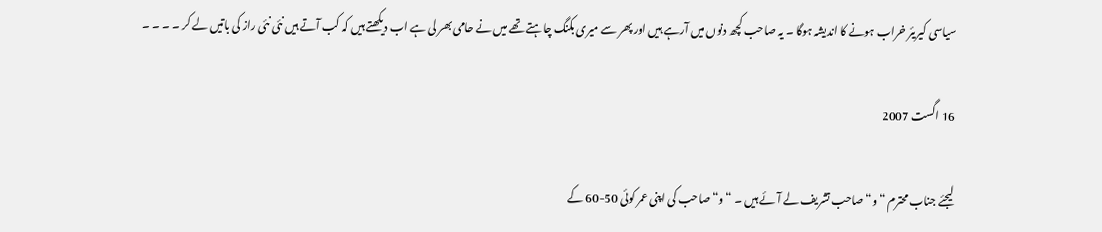سیاسی کیریئر خراب ہونے کا اندیشہ ہوگا ۔ یہ صاحب کچھ دنوں میں آرہے ہیں اور پھر سے میری بکنگ چاہتے تھے میں نے حامی بھر لی ہے اب دیکھتے ہیں کہ کب آتے ہیں نئی نئی راز کی باتیں لے کر ۔ ۔ ۔ ۔

16 اگست 2007

لیجئے جناب محترم “و“ صاحب تشریف لے آئے ہیں ۔ “و“ صاحب کی اپنی عمر کوئی 50-60 کے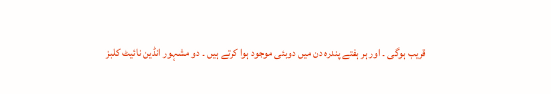قریب ہوگی ۔ اور ہر ہفتے پندرہ دن میں دوبئی موجود ہوا کرتے ہیں ۔ دو مشہور انڈین نائیٹ کلبز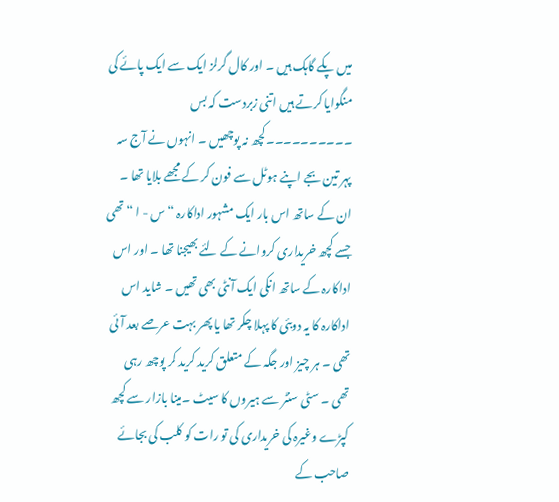میں پکے گاہک ہیں ۔ اور کال گرلز ایک سے ایک پائے کی منگوایا کرتے ہیں اتنی زبردست کہ بس ۔۔۔۔۔۔۔۔۔۔کچھ نہ پوچھیں ۔ انہوں نے آج سہ پہر تین بجے اپنے ہوٹل سے فون کر کے مجھے بلایا تھا ۔ ان کے ساتھ اس بار ایک مشہور اداکارہ “ س - ا “ تھی جسے کچھ خریداری کروانے کے لئے بھیجنا تھا ۔ اور اس اداکارہ کے ساتھ انکی ایک آنٹی بھی تھیں ۔ شاید اس اداکارہ کا یہ دوبئی کا پہلا چکر تھا یا پھر بہت عرصے بعد آئی تھی ۔ ہر چیز اور جگہ کے متعلق کرید کرید کر پوچھ رہی تھی ۔ سٹی سنٹر سے ہیروں کا سیٹ ۔مینا بازار سے کچھ کپڑے وغیرہ کی خریداری کی تو رات کو کلب کی بجائے صاحب کے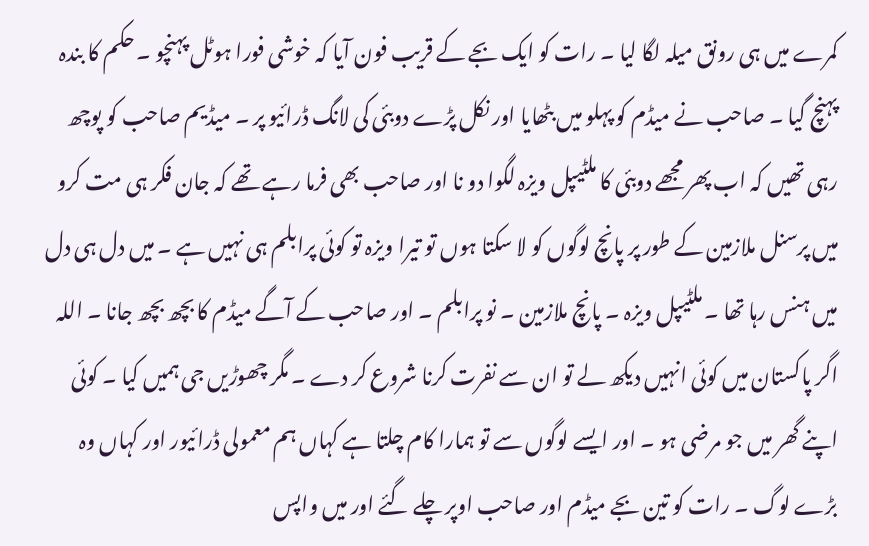کمرے میں ہی رونق میلہ لگا لیا ۔ رات کو ایک بجے کے قریب فون آیا کہ خوشی فورا ہوٹل پہنچو ۔ حکم کا بندہ پہنچ گیا ۔ صاحب نے میڈم کو پہلو میں بٹھایا اور نکل پڑے دوبئی کی لانگ ڈرائیو پر ۔ میڈیم صاحب کو پوچھ رہی تھیں کہ اب پھر مجھے دوبئی کا ملٹیپل ویزہ لگوا دو نا اور صاحب بھی فرما رہے تھے کہ جان فکر ہی مت کرو میں پرسنل ملازمین کے طور پر پانچ لوگوں کو لا سکتا ہوں تو تیرا ویزہ تو کوئی پرابلم ہی نہیں ہے ۔ میں دل ہی دل میں ہنس رہا تھا ۔ ملٹیپل ویزہ ۔ پانچ ملازمین ۔ نو پرابلم ۔ اور صاحب کے آگے میڈم کا بچھ بچھ جانا ۔ اللہ اگر پاکستان میں کوئی انہیں دیکھ لے تو ان سے نفرت کرنا شروع کر دے ۔ مگر چھوڑیں جی ہمیں کیا ۔ کوئی اپنے گھر میں جو مرضی ہو ۔ اور ایسے لوگوں سے تو ہمارا کام چلتا ہے کہاں ہم معمولی ڈرائیور اور کہاں وہ بڑے لوگ ۔ رات کو تین بجے میڈم اور صاحب اوپر چلے گئے اور میں واپس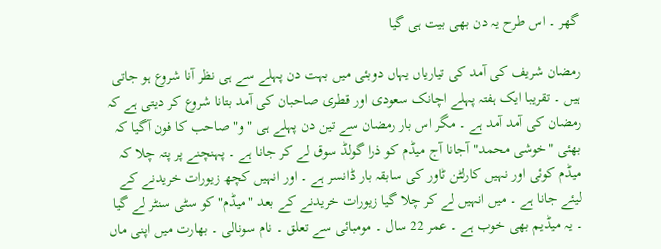گھر ۔ اس طرح یہ دن بھی بیت ہی گیا

رمضان شریف کی آمد کی تیاریاں یہاں دوبئی میں بہت دن پہلے سے ہی نظر آنا شروع ہو جاتی ہیں ۔ تقریبا ایک ہفتہ پہلے اچانک سعودی اور قطری صاحبان کی آمد بتانا شروع کر دیتی ہے کہ رمضان کی آمد آمد ہے ۔ مگر اس بار رمضان سے تین دن پہلے ہی "و" صاحب کا فون آگیا کہ بھئی "خوشی محمد" آجانا آج میڈم کو ذرا گولڈ سوق لے کر جانا ہے ۔ پہنچنے پر پتہ چلا کہ میڈم کوئی اور نہیں کارلٹن ٹاور کی سابقہ بار ڈانسر ہے ۔ اور انہیں کچھ زیورات خریدنے کے لیئے جانا ہے ۔ میں انہیں لے کر چلا گیا زیورات خریدنے کے بعد "میڈم" کو سٹی سنٹر لے گیا ۔ یہ میڈیم بھی خوب ہے ۔ عمر 22 سال ۔ مومبائی سے تعلق ۔ نام سونالی ۔ بھارت میں اپنی ماں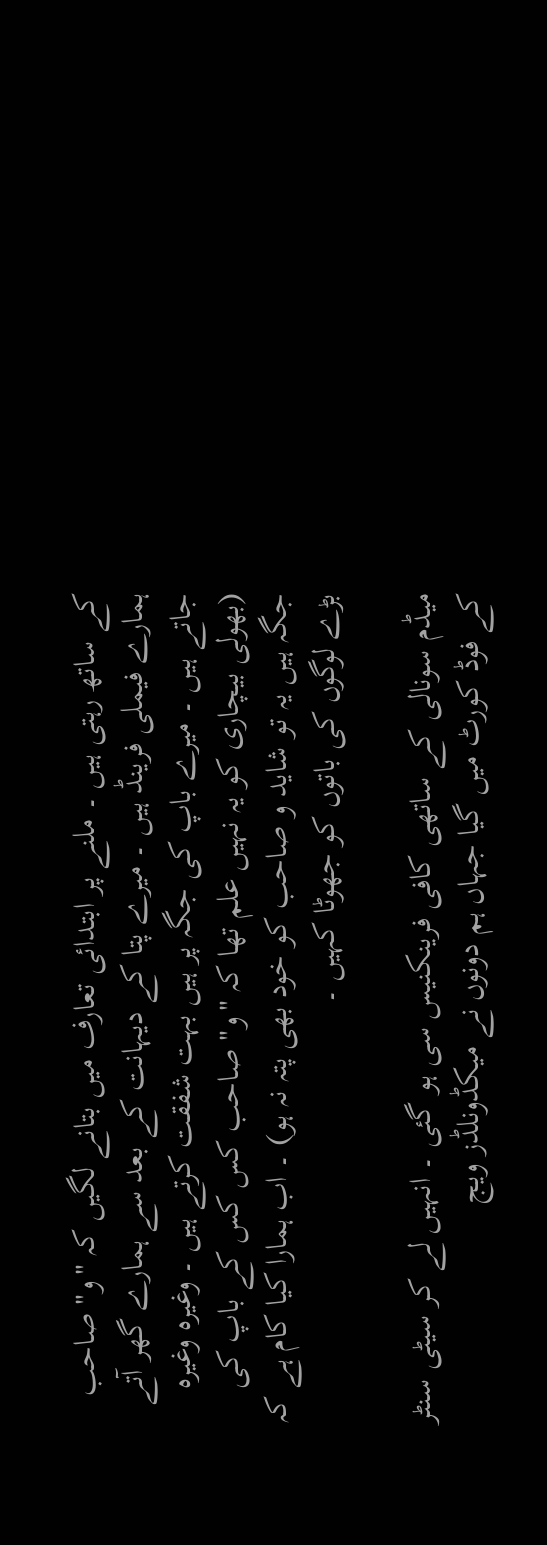کے ساتھ رہتی ہیں ۔ ملنے پر ابتدائی تعارف میں بتانے لگیں کہ "و" صاحب ہمارے فیملی فرینڈ ہیں ۔ میرے پتا کے دیہانت کے بعد سے ہمارے گھر آتے جاتے ہیں ۔ میرے باپ کی جگہ پر ہیں بہت شفقت کرتے ہیں ۔ وغیرہ وغیرہ (بھولی بیچاری کو یہ نہیں علم تھا کہ "و" صاحب کس کس کے باپ کی جگہ ہیں یہ تو شاید و صاحب کو خود بھی پتہ نہ ہو) ۔ اب ہمارا کیا کام ہے کہ بڑے لوگوں کی باتوں کو جھوٹا کہیں ۔

میڈم سونالی کے ساتھی کافی فرینکنیس سی ہو گئی ۔ انہیں لے کر سیٹی سنٹر کے فوڈ کورٹ میں گیا جہاں ہم دونوں نے میکڈونلڈز ویج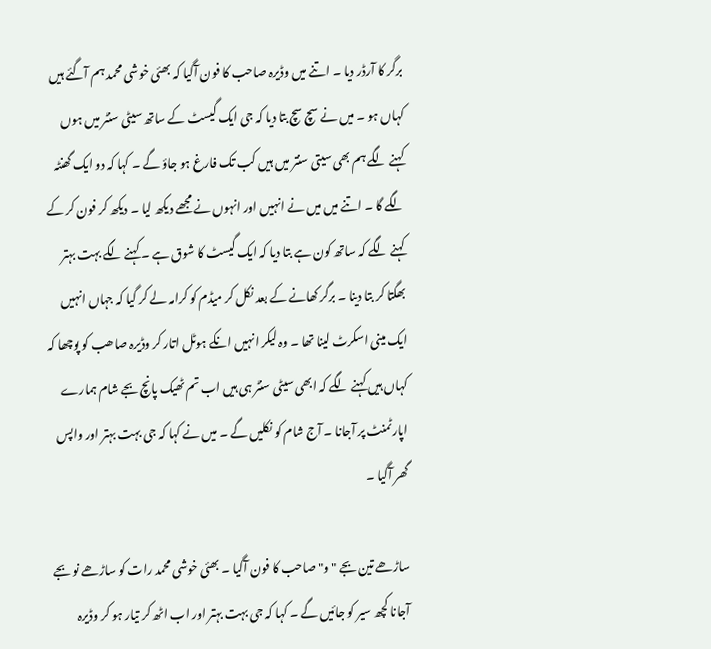برگر کا آرڈر دیا ۔ اتنے میں وڈیرہ صاحب کا فون آگیا کہ بھئی خوشی محمد ہم آگئے ہیں کہاں ہو ۔ میں نے سچ سچ بتا دیا کہ جی ایک گیسٹ کے ساتھ سیٹی سنٹر میں ہوں کہنے لگے ہم بھی سیتی سنتر میں ہیں کب تک فارغ ہو جاؤ گے ۔ کہا کہ دو ایک گھنٹہ لگے گا ۔ اتنے میں میں نے انہیں اور انہوں نے مجھے دیکھ لیا ۔ دیکھ کر فون کر کے کہنے لگے کہ ساتھ کون ہے بتا دیا کہ ایک گیسٹ کا شوق ہے ۔ کہنے لگے بہت بہتر بھگتا کر بتا دینا ۔ برگر کھانے کے بعد نکل کر میڈم کو کرامہ لے کر گیا کہ جہاں انہیں ایک مینی اسکرٹ لینا تھا ۔ وہ لیکر انہیں انکے ہوٹل اتار کر وڈیرہ صاھب کو پوچھا کہ کہاں ہیں کہنے لگے کہ ابھی سیٹی سنٹر ہی ہیں اب تم ٹھیک پانچ بجے شام ہمارے اپارٹمنٹ پر آجانا ۔ آج شام کو نکلیں گے ۔ میں نے کہا کہ جی بہت بہتر اور واپس گھر آگیا ۔

ساڑھے تین بجے "و" صاحب کا فون آگیا ۔ بھئی خوشی محمد رات کو ساڑھے نو بجے آجانا کچھ سیر کو جائیں گے ۔ کہا کہ جی بہت بہتر اور اب اٹھ کر تیار ہو کر وڈیرہ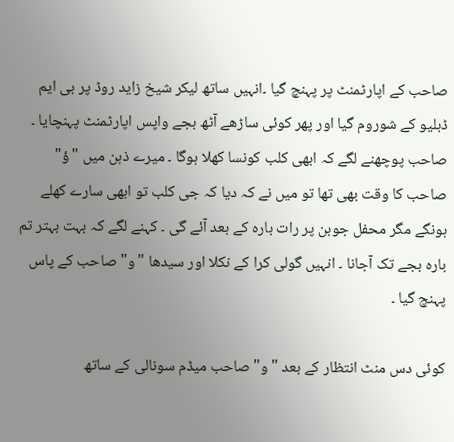صاحب کے اپارٹمنٹ پر پہنچ گیا ۔انہیں ساتھ لیکر شیخ زاید روڈ پر بی ایم ڈبلیو کے شوروم گیا اور پھر کوئی ساڑھے آٹھ بجے واپس اپارٹمنٹ پہنچایا ۔ صاحب پوچھنے لگے کہ ابھی کلب کونسا کھلا ہوگا ۔ میرے ذہن میں "ؤ" صاحب کا وقت بھی تھا تو میں نے کہ دیا کہ جی کلب تو ابھی سارے کھلے ہونگے مگر محفل جوبن پر رات بارہ کے بعد آئے گی ۔ کہنے لگے کہ بہت بہتر تم بارہ بجے تک آجانا ۔ انہیں گولی کرا کے نکلا اور سیدھا "و" صاحب کے پاس پہنچ گیا ۔

کوئی دس منٹ انتظار کے بعد "و" صاحب میڈم سونالی کے ساتھ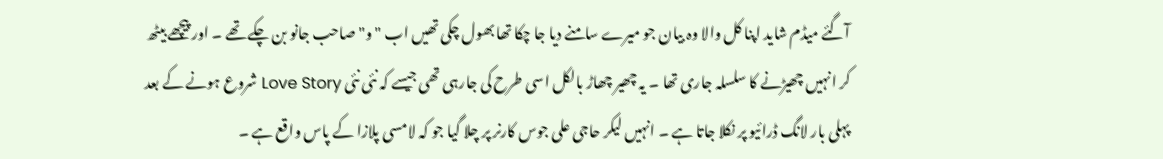آگئے میڈم شاید اپنا کل والا وہ بیان جو میرے سامنے دیا جا چکا تھا بھول چکی تھیں اب "و" صاحب جانو بن چکے تھے ۔ اور پیچھے بیٹھ کر انہیں چھیڑنے کا سلسلہ جاری تھا ۔ یہ چھیر چھاڑ بالکل اسی طرح کی جارہی تھی جیسے کہ نئی نئی Love Story شروع ہونے کے بعد پہلی بار لانگ ڈرائیو پر نکلا جاتا ہے ۔ انہیں لیکر حاجی علی جوس کارنر پر چلا گیا جو کہ لامسی پلازا کے پاس واقع ہے ۔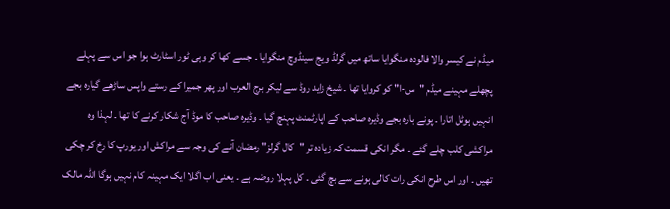میڈم نے کیسر والا فالودہ منگوایا ساتھ میں گرلڈ ویج سینڈوچ منگوایا ۔ جسے کھا کر وہی ٹور اسٹارٹ ہوا جو اس سے پہلے پچھلے مہینے میڈم "س-ا" کو کروایا تھا ۔ شیخ زاید روڈ سے لیکر برج العرب اور پھر جمیرا کے رستے واپس ساڑھے گیارہ بجے انہیں ہوٹل اتارا ۔ پونے بارہ بجے وڈیرہ صاحب کے اپارٹمنٹ پہنچ گیا ۔ وڈیرہ صاحب کا موڈ آج شکار کرنے کا تھا ۔ لہذا وہ مراکشی کلب چلے گئے ۔ مگر انکی قسمت کہ زیادہ تر "کال گرلز" رمضان آنے کی وجہ سے مراکش اور یورپ کا رخ کر چکی تھیں ۔ اور اس طرح انکی رات کالی ہونے سے بچ گئی ۔ کل پہلا روضہ ہے ۔ یعنی اب اگلا ایک مہینہ کام نہیں ہوگا اللہ مالک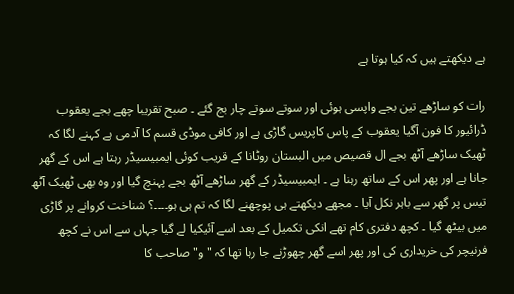ہے دیکھتے ہیں کہ کیا ہوتا ہے

رات کو ساڑھے تین بجے واپسی ہوئی اور سوتے سوتے چار بج گئے ۔ صبح تقریبا چھے بجے یعقوب ڈرائیور کا فون آگیا یعقوب کے پاس کاپریس گاڑی ہے اور کافی موڈی قسم کا آدمی ہے کہنے لگا کہ ٹھیک ساڑھے آٹھ بجے ال قصیص میں البستان روٹانا کے قریب کوئی ایمبیسیڈر رہتا ہے اس کے گھر جانا ہے اور پھر اس کے ساتھ رہنا ہے ۔ ایمبیسیڈر کے گھر ساڑھے آٹھ بجے پہنچ گیا اور وہ بھی ٹھیک آٹھ تیس پر گھر سے باہر نکل آیا ۔ مجھے دیکھتے ہی پوچھنے لگا کہ تم ہی ہو۔۔۔۔؟ شناخت کروانے پر گاڑی میں بیٹھ گیا ۔ کچھ دفتری کام تھے انکی تکمیل کے بعد اسے آئیکیا لے گیا جہاں سے اس نے کچھ فرنیچر کی خریداری کی اور پھر اسے گھر چھوڑنے جا رہا تھا کہ "و" صاحب کا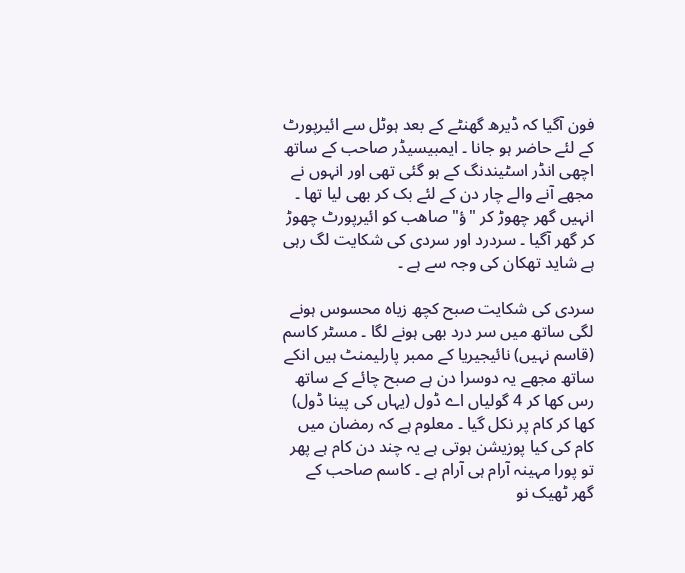فون آگیا کہ ڈیرھ گھنٹے کے بعد ہوٹل سے ائیرپورٹ کے لئے حاضر ہو جانا ۔ ایمبیسیڈر صاحب کے ساتھ اچھی انڈر اسٹیندنگ کے ہو گئی تھی اور انہوں نے مجھے آنے والے چار دن کے لئے بک کر بھی لیا تھا ۔ انہیں گھر چھوڑ کر "ؤ" صاھب کو ائیرپورٹ چھوڑ کر گھر آگیا ۔ سردرد اور سردی کی شکایت لگ رہی ہے شاید تھکان کی وجہ سے ہے ۔

سردی کی شکایت صبح کچھ زیاہ محسوس ہونے لگی ساتھ میں سر درد بھی ہونے لگا ۔ مسٹر کاسم (قاسم نہیں) نائیجیریا کے ممبر پارلیمنٹ ہیں انکے ساتھ مجھے یہ دوسرا دن ہے صبح چائے کے ساتھ رس کھا کر 4 گولیاں اے ڈول (یہاں کی پینا ڈول) کھا کر کام پر نکل گیا ۔ معلوم ہے کہ رمضان میں کام کی کیا پوزیشن ہوتی ہے یہ چند دن کام ہے پھر تو پورا مہینہ آرام ہی آرام ہے ۔ کاسم صاحب کے گھر ٹھیک نو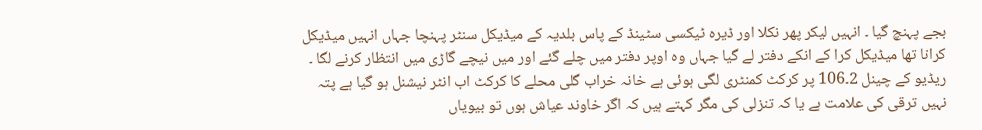بجے پہنچ گیا ۔ انہیں لیکر پھر نکلا اور ڈیرہ ٹیکسی سٹینڈ کے پاس بلدیہ کے میڈیکل سنٹر پہنچا جہاں انہیں میڈیکل کرانا تھا میڈیکل کرا کے انکے دفتر لے گیا جہاں وہ اوپر دفتر میں چلے گئے اور میں نیچے گاڑی میں انتظار کرنے لگا ۔ ریڈیو کے چینل 2۔106 پر کرکٹ کمنٹری لگی ہوئی ہے خانہ خراب گلی محلے کا کرکٹ اب انٹر نیشنل ہو گیا ہے پتہ نہیں ترقی کی علامت ہے یا کہ تنزلی کی مگر کہتے ہیں کہ اگر خاوند عیاش ہوں تو بیویاں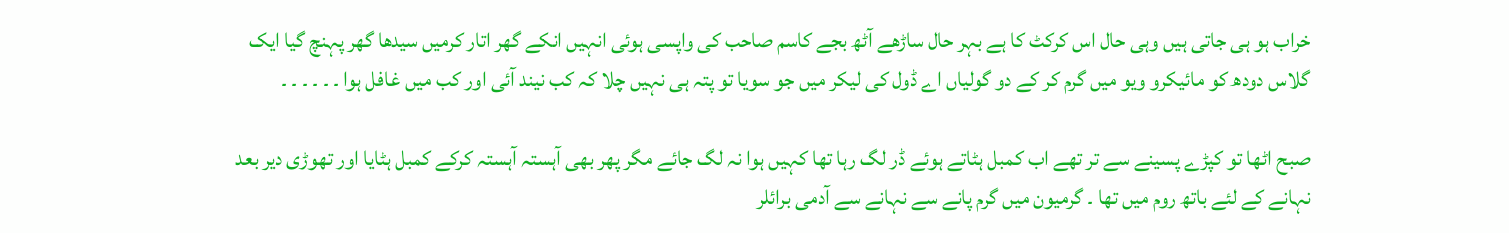خراب ہو ہی جاتی ہیں وہی حال اس کرکٹ کا ہے بہر حال ساڑھے آٹھ بجے کاسم صاحب کی واپسی ہوئی انہیں انکے گھر اتار کرمیں سیدھا گھر پہنچ گیا ایک گلاس دودھ کو مائیکرو ویو میں گرم کر کے دو گولیاں اے ڈول کی لیکر میں جو سویا تو پتہ ہی نہیں چلا کہ کب نیند آئی اور کب میں غافل ہوا ۔ ۔ ۔ ۔ ۔ ۔

صبح اٹھا تو کپڑے پسینے سے تر تھے اب کمبل ہٹاتے ہوئے ڈر لگ رہا تھا کہیں ہوا نہ لگ جائے مگر پھر بھی آہستہ آہستہ کرکے کمبل ہٹایا اور تھوڑی دیر بعد نہانے کے لئے باتھ روم میں تھا ۔ گرمیون میں گرم پانے سے نہانے سے آدمی برائلر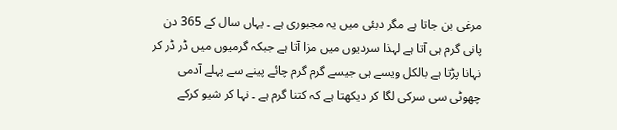مرغی بن جاتا ہے مگر دبئی میں یہ مجبوری ہے ۔ یہاں سال کے 365 دن پانی گرم ہی آتا ہے لہذا سردیوں میں مزا آتا ہے جبکہ گرمیوں میں ڈر ڈر کر نہانا پڑتا ہے بالکل ویسے ہی جیسے گرم گرم چائے پینے سے پہلے آدمی چھوٹی سی سرکی لگا کر دیکھتا ہے کہ کتنا گرم ہے ۔ نہا کر شیو کرکے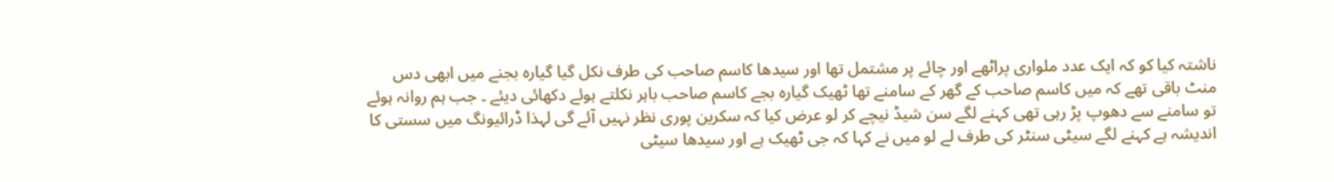ناشتہ کیا کو کہ ایک عدد ملواری پراٹھے اور چائے پر مشتمل تھا اور سیدھا کاسم صاحب کی طرف نکل گیا گیارہ بجنے میں ابھی دس منٹ باقی تھے کہ میں کاسم صاحب کے گھر کے سامنے تھا ٹھیک گیارہ بجے کاسم صاحب باہر نکلتے ہوئے دکھائی دیئے ۔ جب ہم روانہ ہوئے تو سامنے سے دھوپ پڑ رہی تھی کہنے لگے سن شیڈ نیچے کر لو عرض کیا کہ سکرین پوری نظر نہیں آئے گی لہذا ڈرائیونگ میں سستی کا اندیشہ ہے کہنے لگے سیٹی سنٹر کی طرف لے لو میں نے کہا کہ جی ٹھیک ہے اور سیدھا سیٹی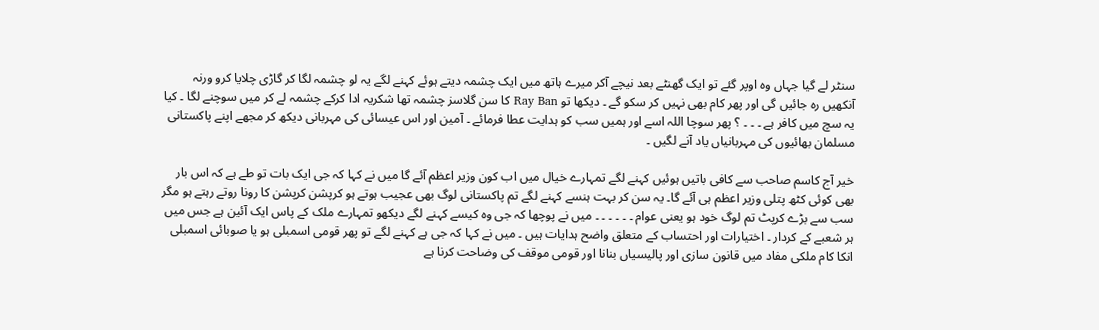سنٹر لے گیا جہاں وہ اوپر گئے تو ایک گھنٹے بعد نیچے آکر میرے ہاتھ میں ایک چشمہ دیتے ہوئے کہنے لگے یہ لو چشمہ لگا کر گاڑی چلایا کرو ورنہ آنکھیں رہ جائیں گی اور پھر کام بھی نہیں کر سکو گے ۔ دیکھا تو Ray Ban کا سن گلاسز چشمہ تھا شکریہ ادا کرکے چشمہ لے کر میں سوچنے لگا ۔ کیا یہ سچ میں کافر ہے ۔ ۔ ۔ ؟ پھر سوچا اللہ اسے اور ہمیں سب کو ہدایت عطا فرمائے ۔ آمین اور اس عیسائی کی مہربانی دیکھ کر مجھے اپنے پاکستانی مسلمان بھائیوں کی مہربانیاں یاد آنے لگیں ۔

خیر آج کاسم صاحب سے کافی باتیں ہوئیں کہنے لگے تمہارے خیال میں اب کون وزیر اعظم آئے گا میں نے کہا کہ جی ایک بات تو طے ہے کہ اس بار بھی کوئی کٹھ پتلی وزیر اعظم ہی آئے گا۔ یہ سن کر بہت ہنسے کہنے لگے تم پاکستانی لوگ بھی عجیب ہوتے ہو کرپشن کرپشن کا رونا روتے رہتے ہو مگر سب سے بڑے کرپٹ تم لوگ خود ہو یعنی عوام ۔ ۔ ۔ ۔ ۔ ۔ میں نے پوچھا کہ جی وہ کیسے کہنے لگے دیکھو تمہارے ملک کے پاس ایک آئین ہے جس میں ہر شعبے کے کردار ۔ اختیارات اور احتساب کے متعلق واضح ہدایات ہیں ۔ میں نے کہا کہ جی ہے کہنے لگے تو پھر قومی اسمبلی ہو یا صوبائی اسمبلی انکا کام ملکی مفاد میں قانون سازی اور پالیسیاں بنانا اور قومی موقف کی وضاحت کرنا ہے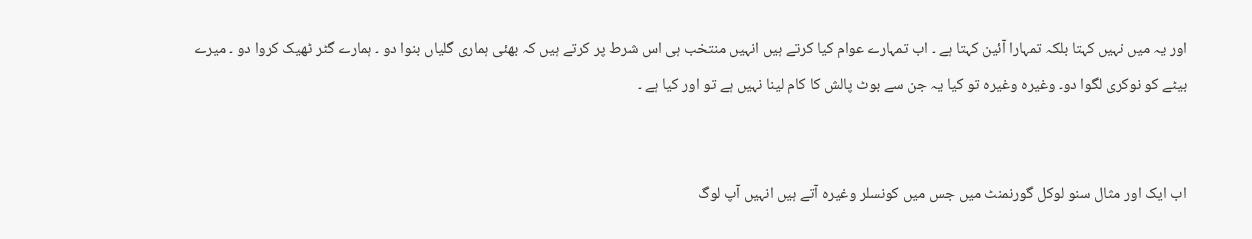اور یہ میں نہیں کہتا بلکہ تمہارا آئین کہتا ہے ۔ اب تمہارے عوام کیا کرتے ہیں انہیں منتخب ہی اس شرط پر کرتے ہیں کہ بھئی ہماری گلیاں بنوا دو ۔ ہمارے گٹر ٹھیک کروا دو ۔ میرے بیٹے کو نوکری لگوا دو۔ وغیرہ وغیرہ تو کیا یہ جن سے بوٹ پالش کا کام لینا نہیں ہے تو اور کیا ہے ۔


اب ایک اور مثال سنو لوکل گورنمنٹ میں جس میں کونسلر وغیرہ آتے ہیں انہیں آپ لوگ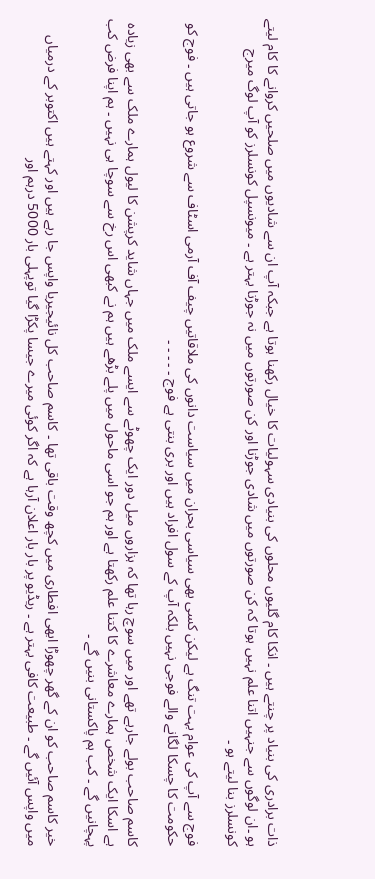ذات برادری کی بنیاد پر چنتے ہیں ۔ انکا کام گلیوں محلوں کی بنیادی سہولیات کا خیال رکھنا ہوتا ہے جبکہ آپ ان سے شادیوں میں صلحیں کروانے کا کام لیتے ہو ۔ان لوگوں سے جنہیں اتنا علم نہیں ہوتا کہ کن صورتوں میں شادی جوڑنا اور کن صورتوں میں نہ جوڑنا بہتر ہے ۔ میونسپل کونسلرز کو آپ لوگ میرج کونسلرز بنا لیتے ہو ۔

فوج سے آپ کی عوام بہت تنگ ہے لیکن کسی بھی سیاسی بحران میں سیاست دانوں کی ملاقاتیں چیف آف آرمی اسٹاف سے شروع ہو جاتی ہیں ۔ فوج کو حکومت کا چسکا لگانے والے فوجی نہیں بلکہ آپ کے سول افراد ہیں اور بری بنتی ہے فوج ۔ ۔ ۔ ۔ ۔

کاسم صاحب بولے جارہے تھے اور میں سوچ رہا تھا کہ ہزاروں میل دور ایک چھوٹے سے ایسے ملک میں جہاں شاید کرپشن کا لیول ہمارے ملک سے بھی زیادہ ہے اسکا ایک شخص ہمارے معاشرے کا کتنا علم رکھتا ہے اور ہم جو اسی ماحول میں پلے بڑھے ہیں ہم نے کبھی اس رخ سے سوچا ہی نہیں ۔ ہم اپنا فرض کب پہچانیں گے ۔ کب ہم پاکستانی بنیں گے ۔

خیر کاسم صاحب کو ان کے گھر چھوڑا ابھی افطاری میں کچھ وقت باقی تھا ۔ کاسم صاحب کل نائیجیریا واپس جا رہے ہیں اور کہتے ہیں اکتوبر کے درمیاں میں واپس آئیں گے ۔ طبیعت کافی بہتر ہے ۔ ریڈیو پر بار بار اعلان آرہا ہے کہ اگر کوئی میرے جیسا پکڑا گیا توپہلی بار 5000 درہم اور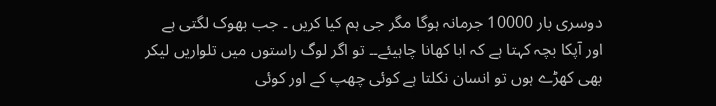دوسری بار 10000 جرمانہ ہوگا مگر جی ہم کیا کریں ۔ جب بھوک لگتی ہے اور آپکا بچہ کہتا ہے کہ ابا کھانا چاہیئے۔۔ تو اگر لوگ راستوں میں تلواریں لیکر بھی کھڑے ہوں تو انسان نکلتا ہے کوئی چھپ کے اور کوئی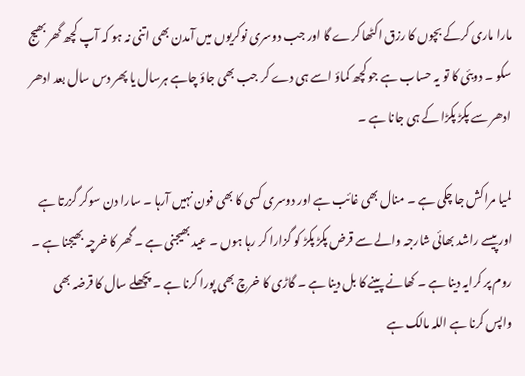مارا ماری کرکے بچوں کا رزق اکٹھا کرے گا اور جب دوسری نوکریوں میں آمدن بھی اتنی نہ ہو کہ آپ کچھ گھر بھیج سکو ۔ دوبئی کا تو یہ حساب ہے جو کچھ کماؤ اسے ہی دے کر جب بھی جاؤ چاہے ہرسال یا پھر دس سال بعد ادھر ادھر سے پکڑ پکڑا کے ہی جانا ہے ۔

لمیا مراکش جا چکی ہے ۔ منال بھی غائب ہے اور دوسری کسی کا بھی فون نہیں آرہا ۔ سارا دن سوکر گزرتا ہے اور پیسے راشد بھائی شارجہ والے سے قرض پکڑ پکڑ کو گزارا کر رہا ہوں ۔ عید بھیجنی ہے ۔ گھر کا خرچہ بھیجنا ہے ۔ روم پر کرایہ دینا ہے ۔ کھانے پینے کا بل دینا ہے ۔ گاڑی کا خرچ بھی پورا کرنا ہے ۔ پچھلے سال کا قرضہ بھی واپس کرنا ہے اللہ مالک ہے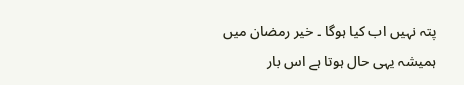پتہ نہیں اب کیا ہوگا ۔ خیر رمضان میں ہمیشہ یہی حال ہوتا ہے اس بار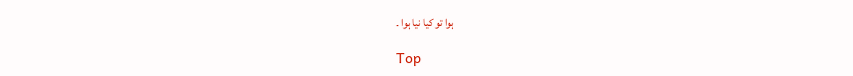ہوا تو کیا نیا ہوا ۔

Top